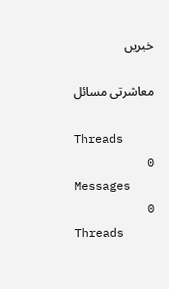خبریں

معاشرتی مسائل

Threads
0
Messages
0
Threads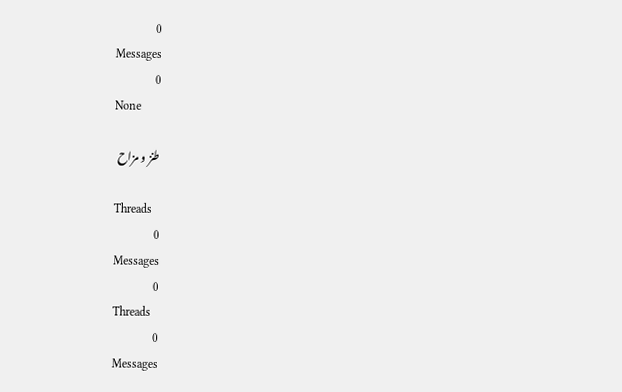0
Messages
0
None

طنز و مزاح

Threads
0
Messages
0
Threads
0
Messages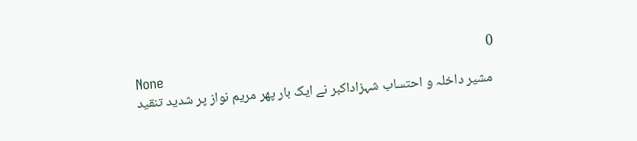0
None
 مشیر داخلہ و احتساب شہزاداکبر نے ایک بار پھر مریم نواز پر شدید تنقید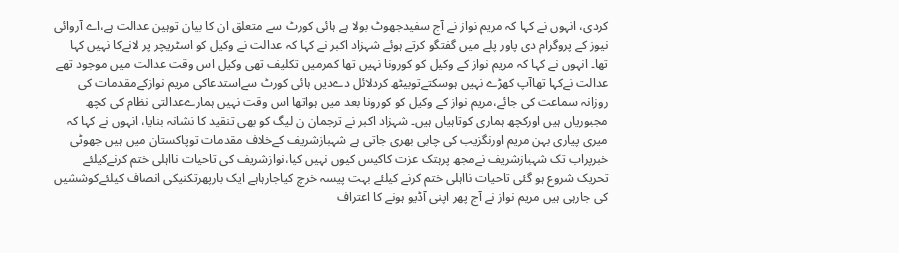کردی، انہوں نے کہا کہ مریم نواز نے آج سفیدجھوٹ بولا ہے ہائی کورٹ سے متعلق ان کا بیان توہین عدالت ہے،اے آروائی نیوز کے پروگرام دی پاور پلے میں گفتگو کرتے ہوئے شہزاد اکبر نے کہا کہ عدالت نے وکیل کو اسٹریچر پر لانےکا نہیں کہا تھا۔ انہوں نے کہا کہ مریم نواز کے وکیل کو کورونا نہیں تھا کمرمیں تکلیف تھی وکیل اس وقت عدالت میں موجود تھے عدالت نےکہا تھاآپ کھڑے نہیں ہوسکتےتوبیٹھ کردلائل دےدیں ہائی کورٹ سےاستدعاکی مریم نوازکےمقدمات کی روزانہ سماعت کی جائے،مریم نواز کے وکیل کو کورونا بعد میں ہواتھا اس وقت نہیں ہمارےعدالتی نظام کی کچھ مجبوریاں ہیں اورکچھ ہماری کوتاہیاں ہیں۔ شہزاد اکبر نے ترجمان ن لیگ کو بھی تنقید کا نشانہ بنایا، انہوں نے کہا کہ میری پیاری بہن مریم اورنگزیب کی چابی بھری جاتی ہے شہبازشریف کےخلاف مقدمات توپاکستان میں ہیں جھوٹی خبرپراب تک شہبازشریف نےمجھ پرہتک عزت کاکیس کیوں نہیں کیا،نوازشریف کی تاحیات نااہلی ختم کرنےکیلئے تحریک شروع ہو گئی تاحیات نااہلی ختم کرنے کیلئے بہت پیسہ خرچ کیاجارہاہے ایک بارپھرتکنیکی انصاف کیلئےکوششیں کی جارہی ہیں مریم نواز نے آج پھر اپنی آڈیو ہونے کا اعتراف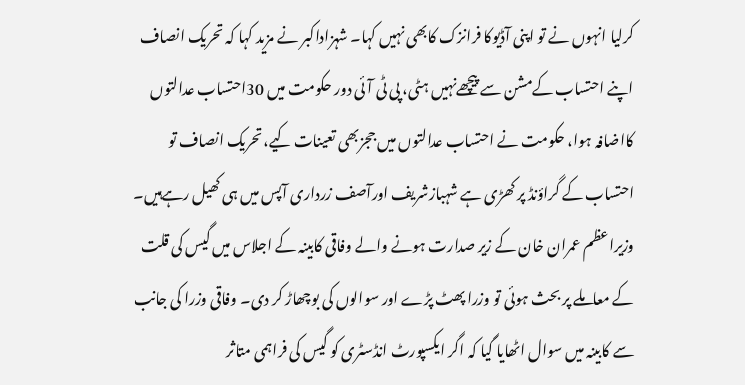کرلیا انہوں نے تو اپنی آڈیوکا فرانزک کابھی نہیں کہا۔ شہزاداکبر نے مزید کہا کہ تحریک انصاف اپنے احتساب کےمشن سے پیچھےنہیں ہٹی، پی ٹی آئی دور حکومت میں 30احتساب عدالتوں کااضافہ ہوا، حکومت نے احتساب عدالتوں میں ججزبھی تعینات کیے،تحریک انصاف تو احتساب کے گراؤنڈ پر کھڑی ہے شہبازشریف اورآصف زرداری آپس میں ہی کھیل رہےہیں۔
وزیراعظم عمران خان کے زیر صدارت ہونے والے وفاقی کابینہ کے اجلاس میں گیس کی قلت کے معاملے پر بحث ہوئی تو وزرا پھٹ پڑے اور سوالوں کی بوچھاڑ کر دی۔ وفاقی وزرا کی جانب سے کابینہ میں سوال اٹھایا گیا کہ اگر ایکسپورٹ انڈسٹری کو گیس کی فراہمی متاثر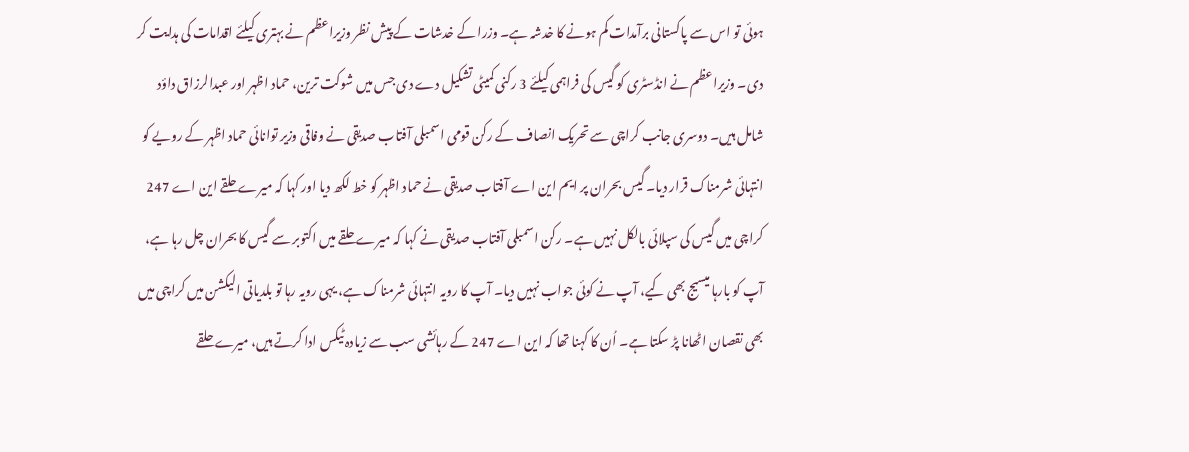ہوئی تو اس سے پاکستانی برآمدات کم ہونے کا خدشہ ہے۔ وزرا کے خدشات کے پیش نظر وزیراعظم نے بہتری کیلئے اقدامات کی ہدایت کر دی۔ وزیراعظم نے انڈسٹری کو گیس کی فراہمی کیلئے 3 رکنی کمیٹی تشکیل دے دی جس میں شوکت ترین، حماد اظہر اور عبدالرزاق داؤد شامل ہیں۔ دوسری جانب کراچی سے تحریک انصاف کے رکن قومی اسمبلی آفتاب صدیقی نے وفاقی وزیر توانائی حماد اظہر کے رویے کو انتہائی شرمناک قرار دیا۔ گیس بحران پر ایم این اے آفتاب صدیقی نے حماد اظہر کو خط لکھ دیا اور کہا کہ میرے حلقے این اے 247 کراچی میں گیس کی سپلائی بالکل نہیں ہے۔ رکن اسمبلی آفتاب صدیقی نے کہا کہ میرے حلقے میں اکتوبر سے گیس کا بحران چل رہا ہے، آپ کو بارہا میسیج بھی کیے، آپ نے کوئی جواب نہیں دیا۔ آپ کا رویہ انتہائی شرمناک ہے، یہی رویہ رہا تو بلدیاتی الیکشن میں کراچی میں بھی نقصان اٹھانا پڑ سکتا ہے۔ اُن کا کہنا تھا کہ این اے 247 کے رہائشی سب سے زیادہ ٹیکس ادا کرتے ہیں، میرے حلقے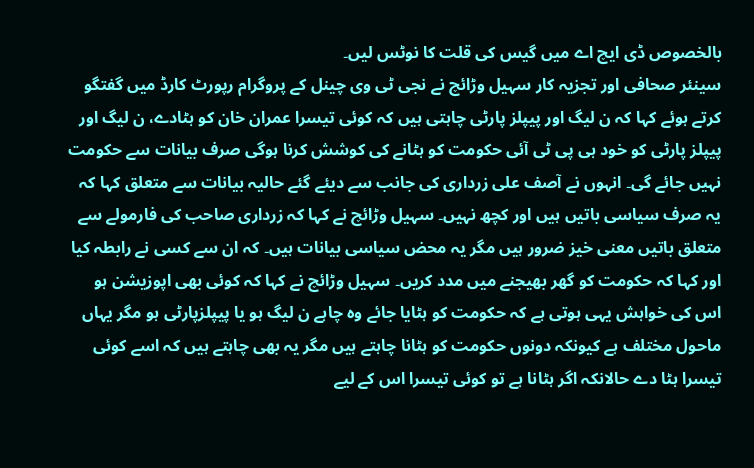بالخصوص ڈی ایچ اے میں گیس کی قلت کا نوٹس لیں۔
سینئر صحافی اور تجزیہ کار سہیل وڑائچ نے نجی ٹی وی چینل کے پروگرام رپورٹ کارڈ میں گفتگو کرتے ہوئے کہا کہ ن لیگ اور پیپلز پارٹی چاہتی ہیں کہ کوئی تیسرا عمران خان کو ہٹادے، ن لیگ اور پیپلز پارٹی کو خود ہی پی ٹی آئی حکومت کو ہٹانے کی کوشش کرنا ہوگی صرف بیانات سے حکومت نہیں جائے گی۔ انہوں نے آصف علی زرداری کی جانب سے دیئے گئے حالیہ بیانات سے متعلق کہا کہ یہ صرف سیاسی باتیں ہیں اور کچھ نہیں۔ سہیل وڑائچ نے کہا کہ زرداری صاحب کی فارمولے سے متعلق باتیں معنی خیز ضرور ہیں مگر یہ محض سیاسی بیانات ہیں۔ کہ ان سے کسی نے رابطہ کیا اور کہا کہ حکومت کو گھر بھیجنے میں مدد کریں۔ سہیل وڑائچ نے کہا کہ کوئی بھی اپوزیشن ہو اس کی خواہش یہی ہوتی ہے کہ حکومت کو ہٹایا جائے وہ چاہے ن لیگ ہو یا پیپلزپارٹی ہو مگر یہاں ماحول مختلف ہے کیونکہ دونوں حکومت کو ہٹانا چاہتے ہیں مگر یہ بھی چاہتے ہیں کہ اسے کوئی تیسرا ہٹا دے حالانکہ اگر ہٹانا ہے تو کوئی تیسرا اس کے لیے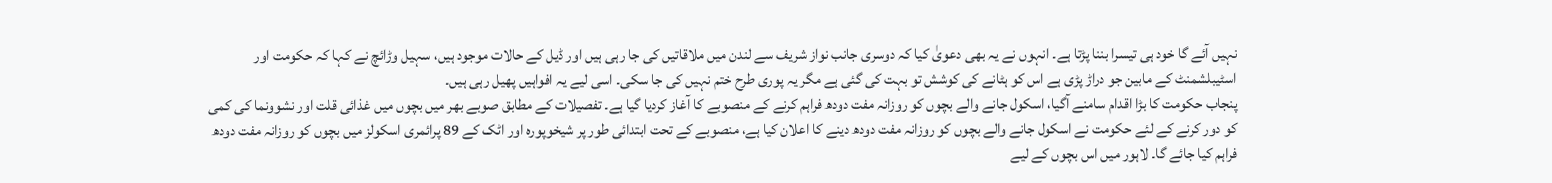نہیں آئے گا خود ہی تیسرا بننا پڑتا ہے۔ انہوں نے یہ بھی دعویٰ کیا کہ دوسری جانب نواز شریف سے لندن میں ملاقاتیں کی جا رہی ہیں اور ڈیل کے حالات موجود ہیں، سہیل وڑائچ نے کہا کہ حکومت اور اسٹیبلشمنٹ کے مابین جو دراڑ پڑی ہے اس کو ہٹانے کی کوشش تو بہت کی گئی ہے مگر یہ پوری طرح ختم نہیں کی جا سکی۔ اسی لیے یہ افواہیں پھیل رہی ہیں۔
پنجاب حکومت کا بڑا اقدام سامنے آگیا، اسکول جانے والے بچوں کو روزانہ مفت دودھ فراہم کرنے کے منصوبے کا آغاز کردیا گیا ہے۔ تفصیلات کے مطابق صوبے بھر میں بچوں میں غذائی قلت اور نشوونما کی کمی کو دور کرنے کے لئے حکومت نے اسکول جانے والے بچوں کو روزانہ مفت دودھ دینے کا اعلان کیا ہے، منصوبے کے تحت ابتدائی طور پر شیخوپورہ اور اٹک کے 89 پرائمری اسکولز میں بچوں کو روزانہ مفت دودھ فراہم کیا جائے گا۔ لاہور میں اس بچوں کے لیے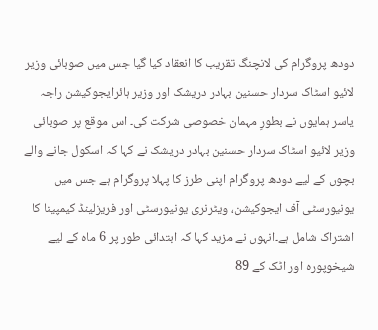دودھ پروگرام کی لانچنگ تقریب کا انعقاد کیا گیا جس میں صوبائی وزیر لائیو اسٹاک سردار حسنین بہادر دریشک اور وزیر ہائرایجوکیشن راجہ یاسر ہمایوں نے بطورِ مہمان خصوصی شرکت کی۔ اس موقع پر صوبائی وزیر لائیو اسٹاک سردار حسنین بہادر دریشک نے کہا کہ اسکول جانے والے بچوں کے لیے دودھ پروگرام اپنی طرز کا پہلا پروگرام ہے جس میں یونیورسٹی آف ایجوکیشن، ویٹرنری یونیورسٹی اور فریزلینڈ کیمپینا کا اشتراک شامل ہے۔انہوں نے مزید کہا کہ ابتدائی طور پر 6 ماہ کے لیے شیخوپورہ اور اٹک کے 89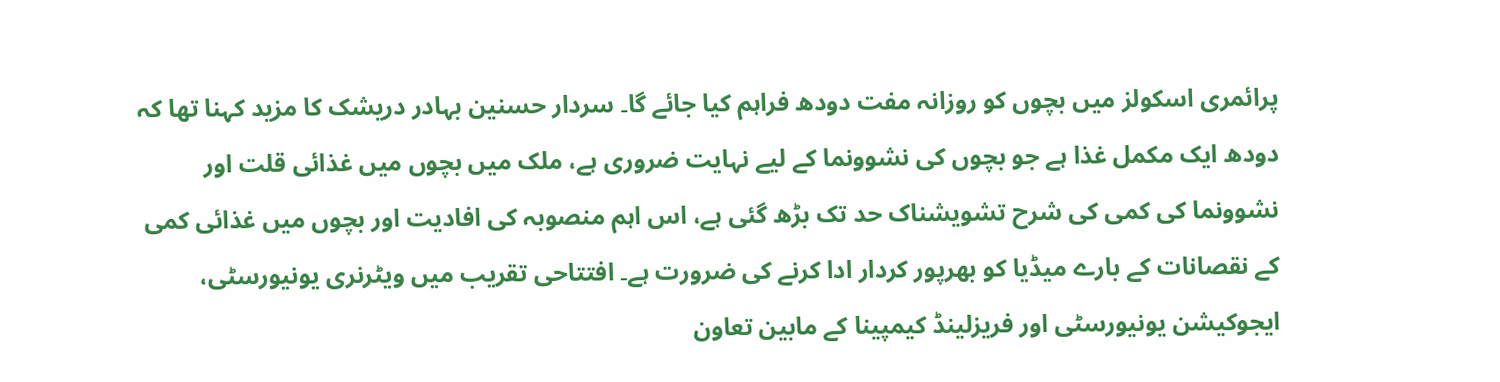پرائمری اسکولز میں بچوں کو روزانہ مفت دودھ فراہم کیا جائے گا۔ سردار حسنین بہادر دریشک کا مزید کہنا تھا کہ دودھ ایک مکمل غذا ہے جو بچوں کی نشوونما کے لیے نہایت ضروری ہے، ملک میں بچوں میں غذائی قلت اور نشوونما کی کمی کی شرح تشویشناک حد تک بڑھ گئی ہے، اس اہم منصوبہ کی افادیت اور بچوں میں غذائی کمی کے نقصانات کے بارے میڈیا کو بھرپور کردار ادا کرنے کی ضرورت ہے۔ افتتاحی تقریب میں ویٹرنری یونیورسٹی، ایجوکیشن یونیورسٹی اور فریزلینڈ کیمپینا کے مابین تعاون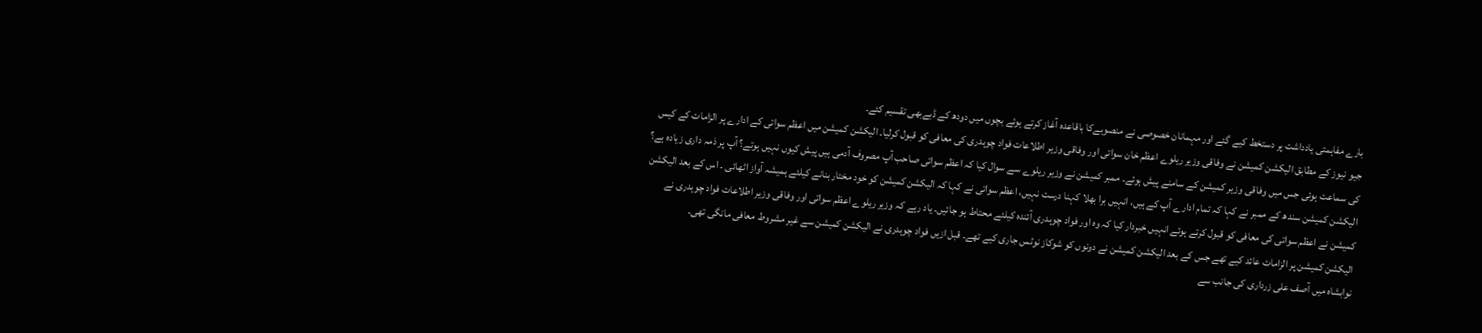بارے مفاہمتی یادداشت پر دستخط کیے گئے اور مہمانان خصوصی نے منصوبےکا باقاعدہ آغاز کرتے ہوئے بچوں میں دودھ کے ڈبےبھی تقسیم کئے۔
جیو نیوز کے مطابق الیکشن کمیشن نے وفاقی وزیر ریلوے اعظم خان سواتی اور وفاقی وزیر اطلاعات فواد چوہدری کی معافی کو قبول کرلیا۔ الیکشن کمیشن میں اعظم سواتی کے ادارے پر الزامات کے کیس کی سماعت ہوئی جس میں وفاقی وزیر کمیشن کے سامنے پیش ہوئے۔ ممبر کمیشن نے وزیر ریلوے سے سوال کیا کہ اعظم سواتی صاحب آپ مصروف آدمی ہیں پیش کیوں نہیں ہوتے؟ آپ پر ذمہ داری زیادہ ہے؟ الیکشن کمیشن سندھ کے ممبر نے کہا کہ تمام ادارے آپ کے ہیں، انہیں برا بھلا کہنا درست نہیں، اعظم سواتی نے کہا کہ الیکشن کمیشن کو خود مختار بنانے کیلئے ہمیشہ آواز اٹھائی ۔ اس کے بعد الیکشن کمیشن نے اعظم سواتی کی معافی کو قبول کرتے ہوئے انہیں خبردار کیا کہ وہ اور فواد چوہدری آئندہ کیلئے محتاط ہو جائیں۔ یاد رہے کہ وزیر ریلوے اعظم سواتی اور وفاقی وزیر اطلاعات فواد چوہدری نے الیکشن کمیشن پر الزامات عائد کیے تھے جس کے بعد الیکشن کمیشن نے دونوں کو شوکاز نوٹس جاری کیے تھے۔ قبل ازیں فواد چوہدری نے الیکشن کمیشن سے غیر مشروط معافی مانگی تھی۔
نوابشاہ میں آصف علی زرداری کی جانب سے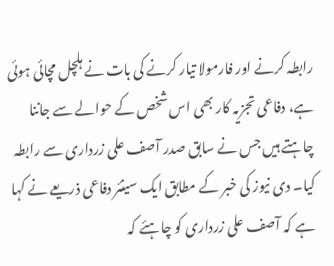رابطہ کرنے اور فارمولا تیار کرنے کی بات نے ہلچل مچائی ہوئی ہے، دفاعی تجزیہ کار بھی اس شخص کے حوالے سے جاننا چاہتے ہیں جس نے سابق صدر آصف علی زرداری سے رابطہ کیا۔ دی نیوز کی خبر کے مطابق ایک سینئر دفاعی ذریعے نے کہا ہے کہ آصف علی زرداری کو چاہئے کہ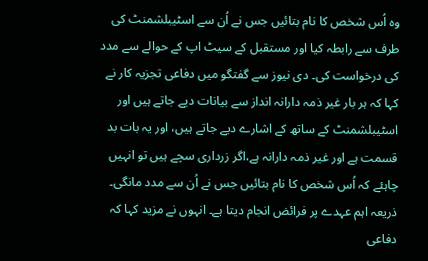وہ اُس شخص کا نام بتائیں جس نے اُن سے اسٹیبلشمنٹ کی طرف سے رابطہ کیا اور مستقبل کے سیٹ اپ کے حوالے سے مدد کی درخواست کی۔ دی نیوز سے گفتگو میں دفاعی تجزیہ کار نے کہا کہ ہر بار غیر ذمہ دارانہ انداز سے بیانات دیے جاتے ہیں اور اسٹیبلشمنٹ کے ساتھ کے اشارے دیے جاتے ہیں، اور یہ بات بد قسمت ہے اور غیر ذمہ دارانہ ہے،اگر زرداری سچے ہیں تو انہیں چاہئے کہ اُس شخص کا نام بتائیں جس نے اُن سے مدد مانگی۔ ذریعہ اہم عہدے پر فرائض انجام دیتا ہے۔ انہوں نے مزید کہا کہ دفاعی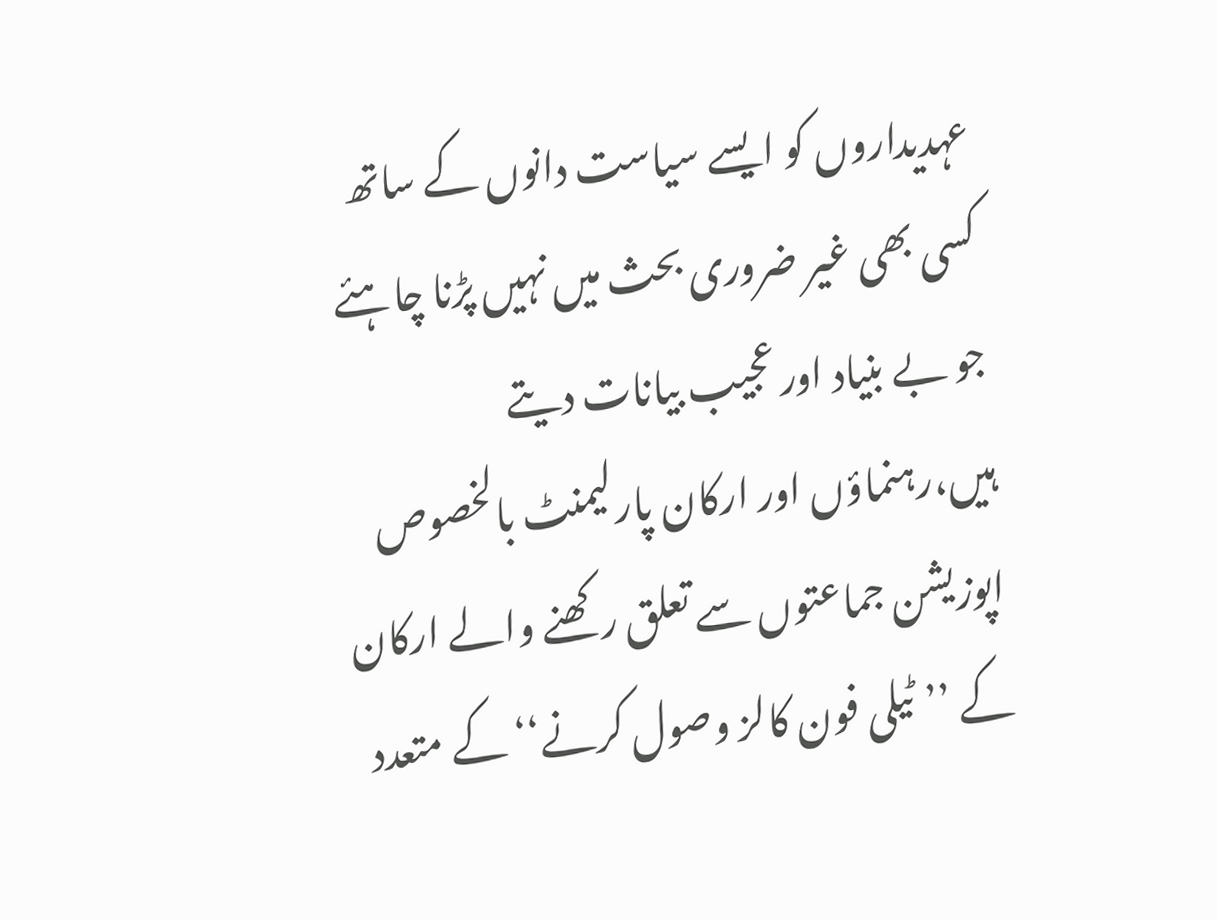عہدیداروں کو ایسے سیاست دانوں کے ساتھ کسی بھی غیر ضروری بحث میں نہیں پڑنا چاہئے جو بے بنیاد اور عجیب بیانات دیتے ہیں،رہنماؤں اور ارکان پارلیمنٹ بالخصوص اپوزیشن جماعتوں سے تعلق رکھنے والے ارکان کے ’’ٹیلی فون کالز وصول کرنے‘‘ کے متعدد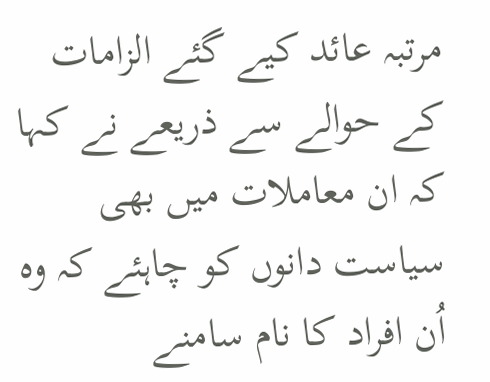مرتبہ عائد کیے گئے الزامات کے حوالے سے ذریعے نے کہا کہ ان معاملات میں بھی سیاست دانوں کو چاہئے کہ وہ اُن افراد کا نام سامنے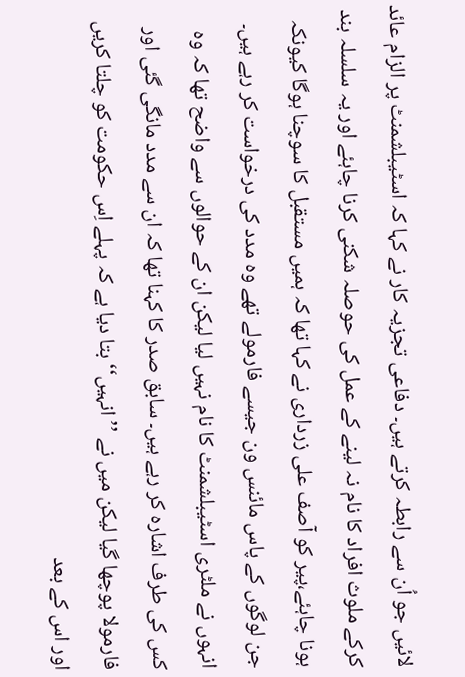لائیں جو اُن سے رابطہ کرتے ہیں۔ دفاعی تجزیہ کار نے کہا کہ اسٹیبلشمنٹ پر الزام عائد کرکے ملوث افراد کا نام نہ لینے کے عمل کی حوصلہ شکنی کرنا چاہئے اور یہ سلسلہ بند ہونا چاہئے،پیر کو آصف علی زرداری نے کہا تھا کہ ہمیں مستقبل کا سوچنا ہوگا کیونکہ جن لوگوں کے پاس مائنس ون جیسے فارمولے تھے وہ مدد کی درخواست کر رہے ہیں۔ انہوں نے ملٹری اسٹیبلشمنٹ کا نام نہیں لیا لیکن ان کے حوالوں سے واضح تھا کہ وہ کس کی طرف اشارہ کر رہے ہیں۔ سابق صدر کا کہنا تھا کہ ان سے مدد مانگی گئی اور فارمولا پوچھا گیا لیکن میں نے ’’انہیں‘‘ بتا دیا ہے کہ پہلے اِس حکومت کو چلتا کریں اور اس کے بعد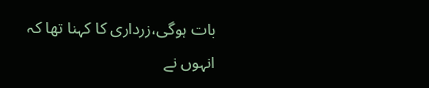بات ہوگی،زرداری کا کہنا تھا کہ انہوں نے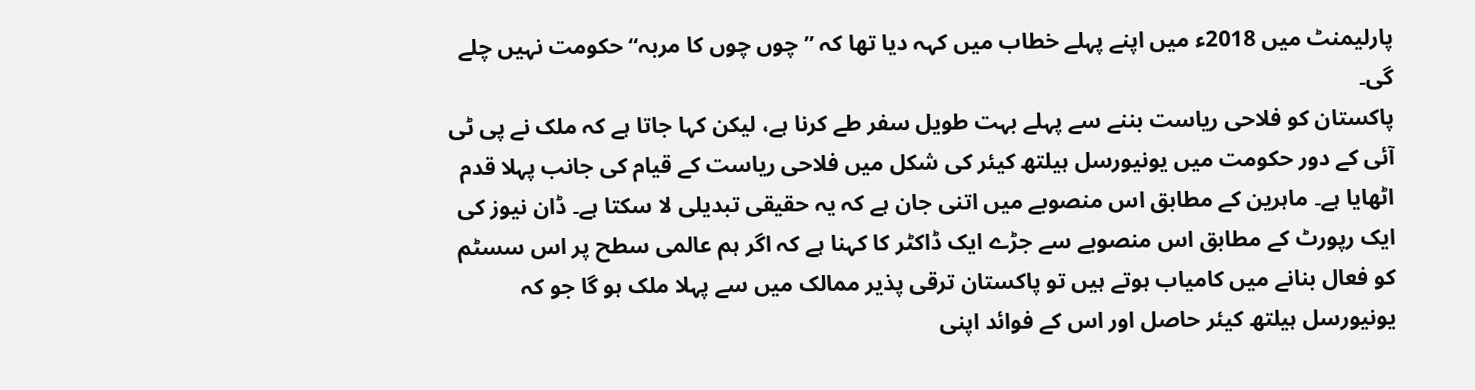پارلیمنٹ میں 2018ء میں اپنے پہلے خطاب میں کہہ دیا تھا کہ ’’چوں چوں کا مربہ‘‘ حکومت نہیں چلے گی۔
پاکستان کو فلاحی ریاست بننے سے پہلے بہت طویل سفر طے کرنا ہے، لیکن کہا جاتا ہے کہ ملک نے پی ٹی آئی کے دور حکومت میں یونیورسل ہیلتھ کیئر کی شکل میں فلاحی ریاست کے قیام کی جانب پہلا قدم اٹھایا ہے۔ ماہرین کے مطابق اس منصوبے میں اتنی جان ہے کہ یہ حقیقی تبدیلی لا سکتا ہے۔ ڈان نیوز کی ایک رپورٹ کے مطابق اس منصوبے سے جڑے ایک ڈاکٹر کا کہنا ہے کہ اگر ہم عالمی سطح پر اس سسٹم کو فعال بنانے میں کامیاب ہوتے ہیں تو پاکستان ترقی پذیر ممالک میں سے پہلا ملک ہو گا جو کہ یونیورسل ہیلتھ کیئر حاصل اور اس کے فوائد اپنی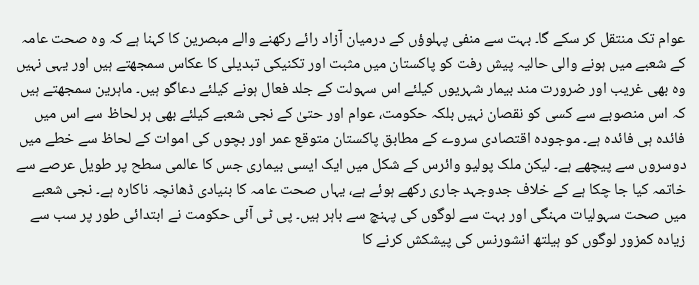عوام تک منتقل کر سکے گا۔ بہت سے منفی پہلوؤں کے درمیان آزاد رائے رکھنے والے مبصرین کا کہنا ہے کہ وہ صحت عامہ کے شعبے میں ہونے والی حالیہ پیش رفت کو پاکستان میں مثبت اور تکنیکی تبدیلی کا عکاس سمجھتے ہیں اور یہی نہیں وہ بھی غریب اور ضرورت مند بیمار شہریوں کیلئے اس سہولت کے جلد فعال ہونے کیلئے دعاگو ہیں۔ ماہرین سمجھتے ہیں کہ اس منصوبے سے کسی کو نقصان نہیں بلکہ حکومت، عوام اور حتیٰ کے نجی شعبے کیلئے بھی ہر لحاظ سے اس میں فائدہ ہی فائدہ ہے۔ موجودہ اقتصادی سروے کے مطابق پاکستان متوقع عمر اور بچوں کی اموات کے لحاظ سے خطے میں دوسروں سے پیچھے ہے۔ لیکن ملک پولیو وائرس کے شکل میں ایک ایسی بیماری جس کا عالمی سطح پر طویل عرصے سے خاتمہ کیا جا چکا ہے کے خلاف جدوجہد جاری رکھے ہوئے ہے، یہاں صحت عامہ کا بنیادی ڈھانچہ ناکارہ ہے۔ نجی شعبے میں صحت سہولیات مہنگی اور بہت سے لوگوں کی پہنچ سے باہر ہیں۔ پی ٹی آئی حکومت نے ابتدائی طور پر سب سے زیادہ کمزور لوگوں کو ہیلتھ انشورنس کی پیشکش کرنے کا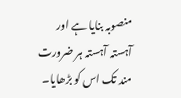منصوبہ بنایا ہے اور آہستہ آہستہ ہر ضرورت مند تک اس کو بڑھایا۔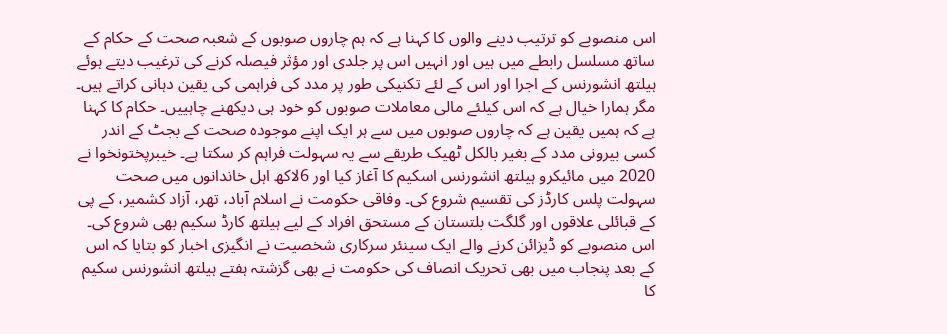اس منصوبے کو ترتیب دینے والوں کا کہنا ہے کہ ہم چاروں صوبوں کے شعبہ صحت کے حکام کے ساتھ مسلسل رابطے میں ہیں اور انہیں اس پر جلدی اور مؤثر فیصلہ کرنے کی ترغیب دیتے ہوئے ہیلتھ انشورنس کے اجرا اور اس کے لئے تکنیکی طور پر مدد کی فراہمی کی یقین دہانی کراتے ہیں۔ مگر ہمارا خیال ہے کہ اس کیلئے مالی معاملات صوبوں کو خود ہی دیکھنے چاہییں۔ حکام کا کہنا ہے کہ ہمیں یقین ہے کہ چاروں صوبوں میں سے ہر ایک اپنے موجودہ صحت کے بجٹ کے اندر کسی بیرونی مدد کے بغیر بالکل ٹھیک طریقے سے یہ سہولت فراہم کر سکتا ہے۔ خیبرپختونخوا نے 2020 میں مائیکرو ہیلتھ انشورنس اسکیم کا آغاز کیا اور 6لاکھ اہل خاندانوں میں صحت سہولت پلس کارڈز کی تقسیم شروع کی۔ وفاقی حکومت نے اسلام آباد، تھر، آزاد کشمیر، کے پی کے قبائلی علاقوں اور گلگت بلتستان کے مستحق افراد کے لیے ہیلتھ کارڈ سکیم بھی شروع کی۔ اس منصوبے کو ڈیزائن کرنے والے ایک سینئر سرکاری شخصیت نے انگیزی اخبار کو بتایا کہ اس کے بعد پنجاب میں بھی تحریک انصاف کی حکومت نے بھی گزشتہ ہفتے ہیلتھ انشورنس سکیم کا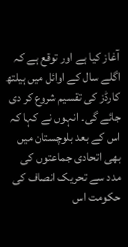آغاز کیا ہے اور توقع ہے کہ اگلے سال کے اوائل میں ہیلتھ کارڈز کی تقسیم شروع کر دی جائے گی۔ انہوں نے کہا کہ اس کے بعد بلوچستان میں بھی اتحادی جماعتوں کی مدد سے تحریک انصاف کی حکومت اس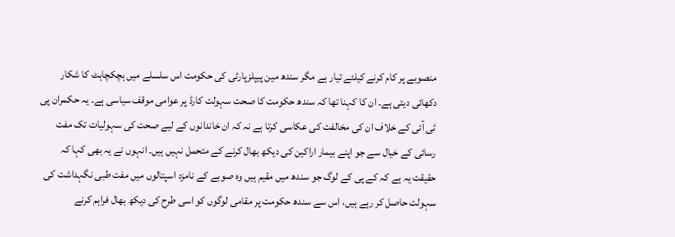منصوبے پر کام کرنے کیلئے تیار ہے مگر سندھ مین پیپلزپارٹی کی حکومت اس سلسلے میں ہچکچاہٹ کا شکار دکھائی دیتی ہے۔ ان کا کہنا تھا کہ سندھ حکومت کا صحت سہولت کارڈ پر عوامی موقف سیاسی ہے۔ یہ حکمران پی ٹی آئی کے خلاف ان کی مخالفت کی عکاسی کرتا ہے نہ کہ ان خاندانوں کے لیے صحت کی سہولیات تک مفت رسائی کے خیال سے جو اپنے بیمار اراکین کی دیکھ بھال کرنے کے متحمل نہیں ہیں۔ انہوں نے یہ بھی کہا کہ حقیقت یہ ہے کہ کے پی کے لوگ جو سندھ میں مقیم ہیں وہ صوبے کے نامزد اسپتالوں میں مفت طبی نگہداشت کی سہولت حاصل کر رہے ہیں، اس سے سندھ حکومت پر مقامی لوگوں کو اسی طرح کی دیکھ بھال فراہم کرنے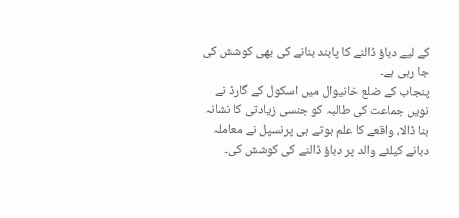کے لیے دباؤ ڈالنے کا پابند بنانے کی بھی کوشش کی جا رہی ہے۔
پنجاب کے ضلع خانیوال میں اسکول کے گارڈ نے نویں جماعت کی طالبہ کو جنسی زیادتی کا نشانہ بنا ڈالا، واقعے کا علم ہوتے ہی پرنسپل نے معاملہ دبانے کیلئے والد پر دباؤ ڈالنے کی کوشش کی۔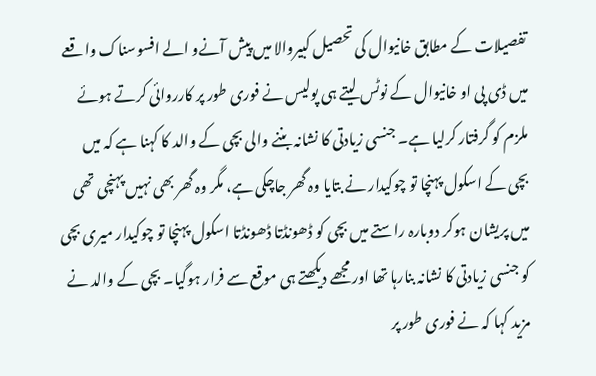تفصیلات کے مطابق خانیوال کی تحصیل کبیروالا میں پیش آنےو الے افسوسناک واقعے میں ڈی پی او خانیوال کے نوٹس لیتے ہی پولیس نے فوری طور پر کارروائی کرتے ہوئے ملزم کو گرفتار کرلیا ہے۔ جنسی زیادتی کا نشانہ بننے والی بچی کے والد کا کہنا ہے کہ میں بچی کے اسکول پہنچا تو چوکیدار نے بتایا وہ گھر جاچکی ہے، مگر وہ گھر بھی نہیں پہنچی تھی میں پریشان ہوکر دوبارہ راستے میں بچی کو ڈھونڈتا ڈھونڈتا اسکول پہنچا تو چوکیدار میری بچی کو جنسی زیادتی کا نشانہ بنارہا تھا اور مجھے دیکھتے ہی موقع سے فرار ہوگیا۔ بچی کے والد نے مزید کہا کہ نے فوری طور پر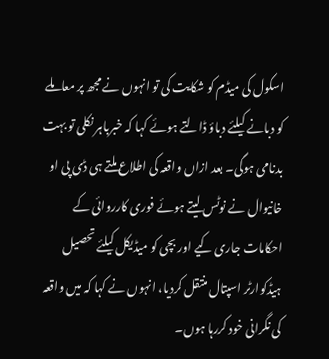اسکول کی میڈم کو شکایت کی تو انہوں نے مجھ پر معاملے کو دبانے کیلئے دباؤ ڈالتے ہوئے کہا کہ خبرباہر نکلی تو بہت بدنامی ہوگی۔ بعد ازاں واقعہ کی اطلاع ملتے ہی ڈی پی او خانیوال نے نوٹس لیتے ہوئے فوری کارروائی کے احکامات جاری کیے اور بچی کو میڈیکل کیلئے تحصیل ہیڈکوارٹر اسپتال منتقل کردیا، انہوں نے کہا کہ میں واقعہ کی نگرانی خود کررہا ہوں۔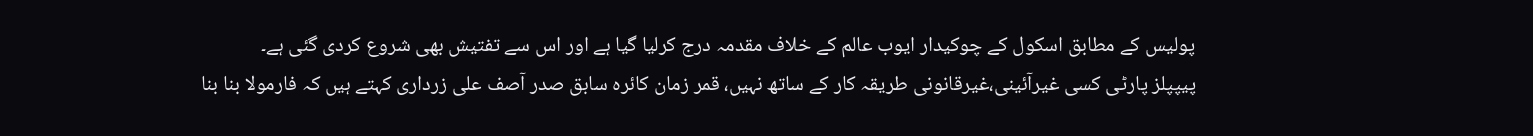پولیس کے مطابق اسکول کے چوکیدار ایوب عالم کے خلاف مقدمہ درج کرلیا گیا ہے اور اس سے تفتیش بھی شروع کردی گئی ہے۔
پیپپلز پارٹی کسی غیرآئینی،غیرقانونی طریقہ کار کے ساتھ نہیں، قمر زمان کائرہ سابق صدر آصف علی زرداری کہتے ہیں کہ فارمولا بنا بنا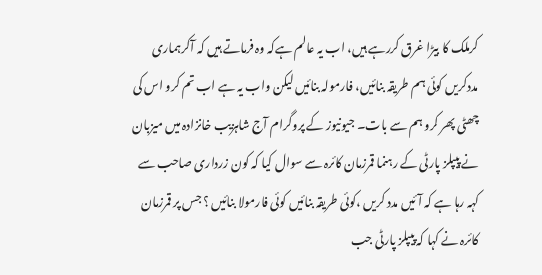کرملک کا بیڑا غرق کررہے ہیں، اب یہ عالم ہےکہ وہ فرماتے ہیں کہ آکرہماری مددکریں کوئی ہم طریقہ بنائیں، فارمولہ بنائیں لیکن واب یہ ہے اب تم کرو اس کی چھٹی پھر کرو ہم سے بات۔ جیونیوز کے پروگرام آج شاہزیب خانزادہ میں میزبان نے پیپلز پارٹی کے رہنما قمرزمان کائرہ سے سوال کیا کہ کون زرداری صاحب سے کہہ رہا ہے کہ آئیں مدد کریں ،کوئی طریقہ بنائیں کوئی فارمولا بنائیں ؟ جس پر قمرزمان کائرہ نے کہا کہ پیپلز پارٹی جب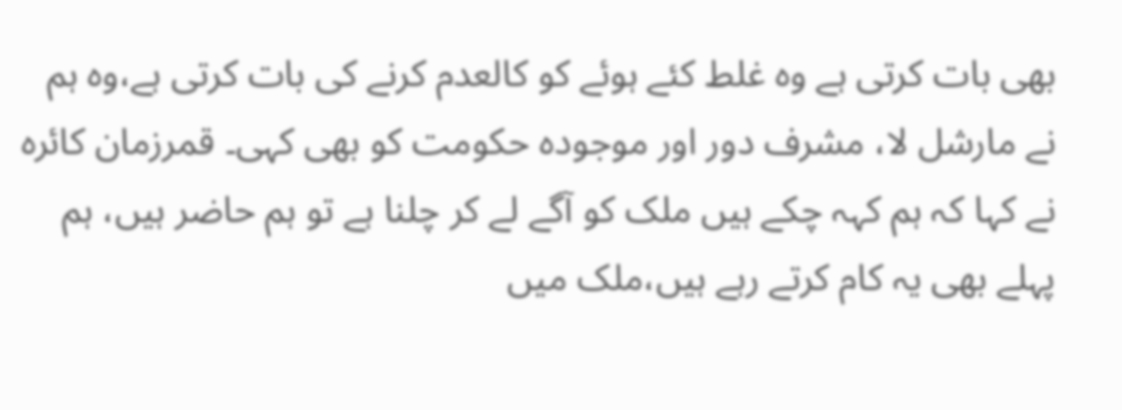بھی بات کرتی ہے وہ غلط کئے ہوئے کو کالعدم کرنے کی بات کرتی ہے،وہ ہم نے مارشل لا، مشرف دور اور موجودہ حکومت کو بھی کہی۔ قمرزمان کائرہ نے کہا کہ ہم کہہ چکے ہیں ملک کو آگے لے کر چلنا ہے تو ہم حاضر ہیں، ہم پہلے بھی یہ کام کرتے رہے ہیں،ملک میں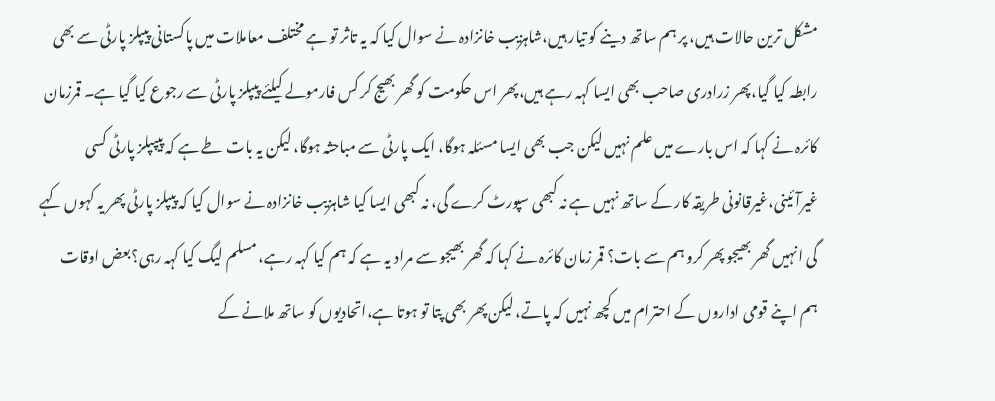مشکل ترین حالات ہیں، پر ہم ساتھ دینے کو تیار ہیں،شاہزیب خانزادہ نے سوال کیا کہ یہ تاثر تو ہے مختلف معاملات میں پاکستانی پیپلز پارٹی سے بھی رابطہ کیا گیا،پھر زرادری صاحب بھی ایسا کہہ رہے ہیں،پھر اس حکومت کو گھر بھیج کر کس فارمولے کیلئے پیپلز پارٹی سے رجوع کیا گیا ہے۔ قمرزمان کائرہ نے کہا کہ اس بارے میں علم نہیں لیکن جب بھی ایسا مسئلہ ہوگا، ایک پارٹی سے مباحثہ ہوگا، لیکن یہ بات طے ہے کہ پیپپلز پارٹی کسی غیرآئینی،غیرقانونی طریقہ کار کے ساتھ نہیں ہے نہ کبھی سپورٹ کرے گی، نہ کبھی ایسا کیا شاہزیب خانزادہ نے سوال کیا کہ پیپلز پارٹی پھر یہ کہوں کہے گی انہیں گھر بھیجو پھر کرو ہم سے بات؟ قمر زمان کائرہ نے کہا کہ گھر بھیجو سے مراد یہ ہے کہ ہم کیا کہہ رہے، مسلم لیگ کیا کہہ رہی؟بعض اوقات ہم اپنے قومی اداروں کے احترام میں کچھ نہیں کہ پاتے، لیکن پھر بھی پتا تو ہوتا ہے،اتحادیوں کو ساتھ ملانے کے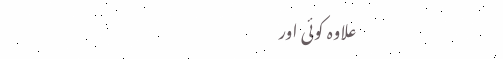علاوہ کوئی اور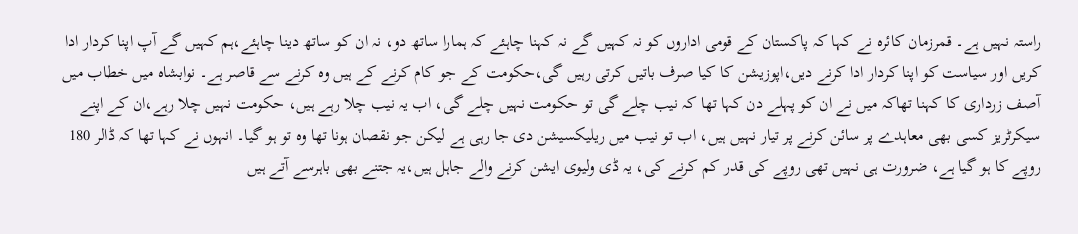راستہ نہیں ہے۔ قمرزمان کائرہ نے کہا کہ پاکستان کے قومی اداروں کو نہ کہیں گے نہ کہنا چاہئے کہ ہمارا ساتھ دو، نہ ان کو ساتھ دینا چاہئے،ہم کہیں گے آپ اپنا کردار ادا کریں اور سیاست کو اپنا کردار ادا کرنے دیں،اپوزیشن کا کیا صرف باتیں کرتی رہیں گی،حکومت کے جو کام کرنے کے ہیں وہ کرنے سے قاصر ہے۔ نوابشاہ میں خطاب میں آصف زرداری کا کہنا تھاکہ میں نے ان کو پہلے دن کہا تھا کہ نیب چلے گی تو حکومت نہیں چلے گی، اب یہ نیب چلا رہے ہیں، حکومت نہیں چلا رہے،ان کے اپنے سیکرٹریز کسی بھی معاہدے پر سائن کرنے پر تیار نہیں ہیں، اب تو نیب میں ریلیکسیشن دی جا رہی ہے لیکن جو نقصان ہونا تھا وہ تو ہو گیا۔ انہوں نے کہا تھا کہ ڈالر 180 روپے کا ہو گیا ہے، ضرورت ہی نہیں تھی روپے کی قدر کم کرنے کی، یہ ڈی ولیوی ایشن کرنے والے جاہل ہیں،یہ جتنے بھی باہرسے آتے ہیں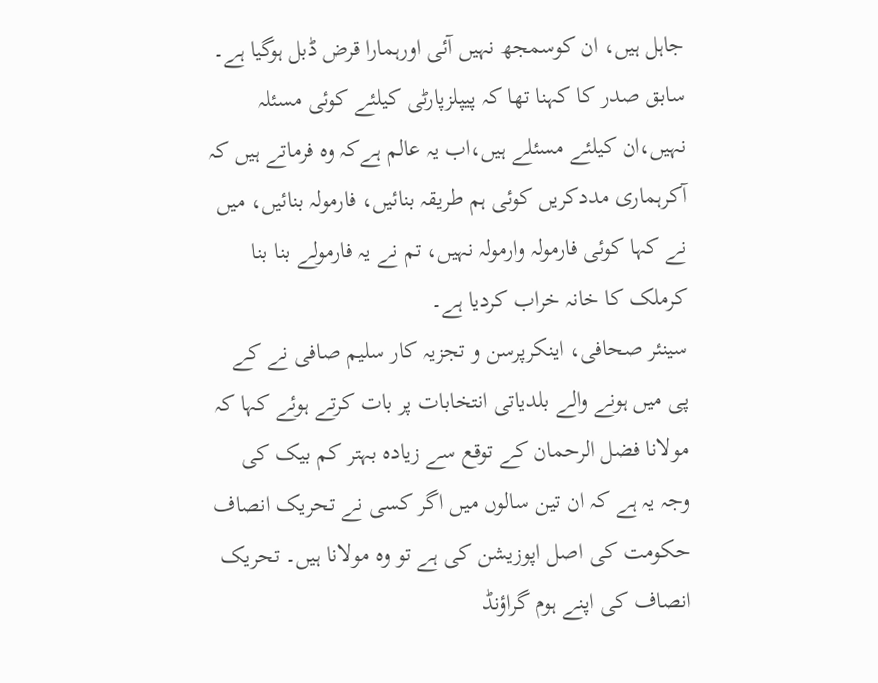جاہل ہیں، ان کوسمجھ نہیں آئی اورہمارا قرض ڈبل ہوگیا ہے۔ سابق صدر کا کہنا تھا کہ پیپلزپارٹی کیلئے کوئی مسئلہ نہیں،ان کیلئے مسئلے ہیں،اب یہ عالم ہےکہ وہ فرماتے ہیں کہ آکرہماری مددکریں کوئی ہم طریقہ بنائیں، فارمولہ بنائیں، میں نے کہا کوئی فارمولہ وارمولہ نہیں، تم نے یہ فارمولے بنا بنا کرملک کا خانہ خراب کردیا ہے۔
سینئر صحافی، اینکرپرسن و تجزیہ کار سلیم صافی نے کے پی میں ہونے والے بلدیاتی انتخابات پر بات کرتے ہوئے کہا کہ مولانا فضل الرحمان کے توقع سے زیادہ بہتر کم بیک کی وجہ یہ ہے کہ ان تین سالوں میں اگر کسی نے تحریک انصاف حکومت کی اصل اپوزیشن کی ہے تو وہ مولانا ہیں۔ تحریک انصاف کی اپنے ہوم گراؤنڈ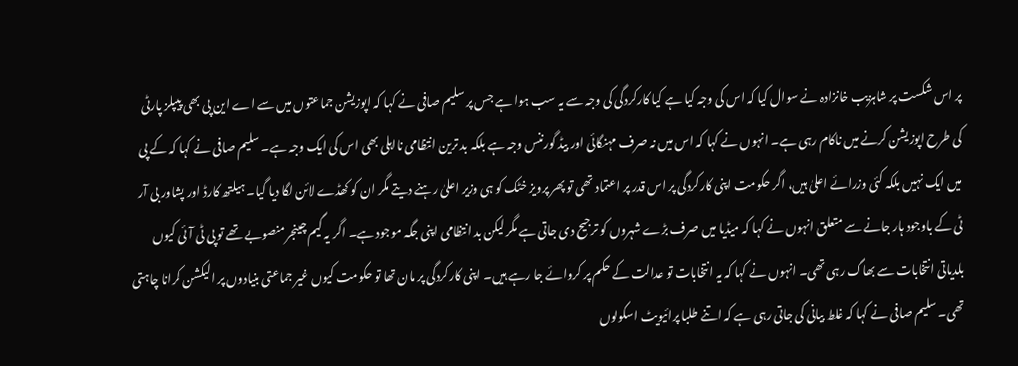پر اس شکست پر شاہزیب خانزادہ نے سوال کیا کہ اس کی وجہ کیا ہے کیا کارکردگی کی وجہ سے یہ سب ہوا ہے جس پر سلیم صافی نے کہا کہ اپوزیشن جماعتوں میں سے اے این پی بھی پیپلز پارٹی کی طرح اپوزیشن کرنے میں ناکام رہی ہے۔ انہوں نے کہا کہ اس میں نہ صرف مہنگائی اور بیڈ گورننس وجہ ہے بلکہ بد ترین انتظامی نااہلی بھی اس کی ایک وجہ ہے۔ سلیم صافی نے کہا کہ کے پی میں ایک نہیں بلکہ کئی وزرائے اعلیٰ ہیں، اگر حکومت اپنی کارکردگی پر اس قدر پر اعتماد تھی تو پھر پرویز خٹک کو ہی وزیر اعلیٰ رہنے دیتے مگر ان کو کھڈے لائن لگا دیا گیا۔ ہیلتھ کارڈ اور پشاور بی آر ٹی کے باوجود ہار جانے سے متعلق انہوں نے کہا کہ میڈیا میں صرف بڑے شہروں کو ترجیح دی جاتی ہے مگر لیکن بد انتظامی اپنی جگہ موجود ہے۔ اگر یہ گیم چینجر منصوبے تھے تو پی ٹی آئی کیوں بلدیاتی انتخابات سے بھاگ رہی تھی۔ انہوں نے کہا کہ یہ انتخابات تو عدالت کے حکم پر کروائے جا رہے ہیں۔ اپنی کارکردگی پر مان تھا تو حکومت کیوں غیر جماعتی بنیادوں پر الیکشن کرانا چاہتی تھی۔ سلیم صافی نے کہا کہ غلط بیانی کی جاتی رہی ہے کہ اتنے طلبا پرائیویٹ اسکولوں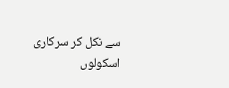سے نکل کر سرکاری اسکولوں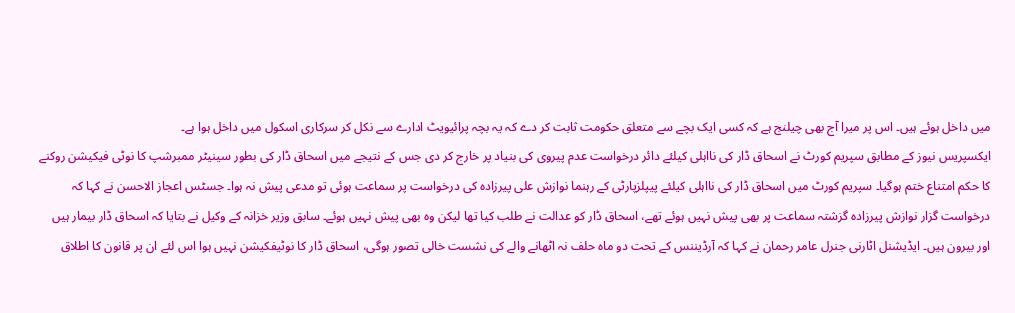میں داخل ہوئے ہیں۔ اس پر میرا آج بھی چیلنج ہے کہ کسی ایک بچے سے متعلق حکومت ثابت کر دے کہ یہ بچہ پرائیویٹ ادارے سے نکل کر سرکاری اسکول میں داخل ہوا ہے۔
ایکسپریس نیوز کے مطابق سپریم کورٹ نے اسحاق ڈار کی نااہلی کیلئے دائر درخواست عدم پیروی کی بنیاد پر خارج کر دی جس کے نتیجے میں اسحاق ڈار کی بطور سینیٹر ممبرشپ کا نوٹی فیکیشن روکنے کا حکم امتناع ختم ہوگیا۔ سپریم کورٹ میں اسحاق ڈار کی نااہلی کیلئے پیپلزپارٹی کے رہنما نوازش علی پیرزادہ کی درخواست پر سماعت ہوئی تو مدعی پیش نہ ہوا۔ جسٹس اعجاز الاحسن نے کہا کہ درخواست گزار نوازش پیرزادہ گزشتہ سماعت پر بھی پیش نہیں ہوئے تھے، اسحاق ڈار کو عدالت نے طلب کیا تھا لیکن وہ بھی پیش نہیں ہوئے۔ سابق وزیر خزانہ کے وکیل نے بتایا کہ اسحاق ڈار بیمار ہیں اور بیرون ہیں۔ ایڈیشنل اٹارنی جنرل عامر رحمان نے کہا کہ آرڈیننس کے تحت دو ماہ حلف نہ اٹھانے والے کی نشست خالی تصور ہوگی، اسحاق ڈار کا نوٹیفکیشن نہیں ہوا اس لئے ان پر قانون کا اطلاق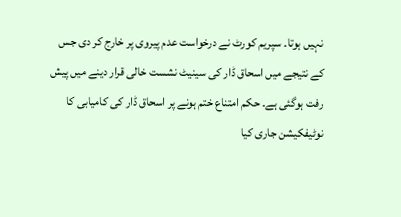نہیں ہوتا۔ سپریم کورٹ نے درخواست عدم پیروی پر خارج کر دی جس کے نتیجے میں اسحاق ڈار کی سینیٹ نشست خالی قرار دینے میں پیش رفت ہوگئی ہے۔ حکم امتناع ختم ہونے پر اسحاق ڈار کی کامیابی کا نوٹیفکیشن جاری کیا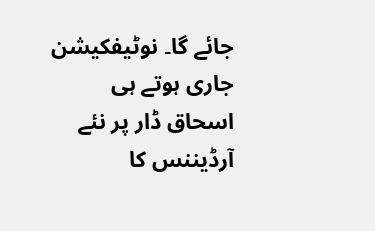جائے گا۔ نوٹیفکیشن جاری ہوتے ہی اسحاق ڈار پر نئے آرڈیننس کا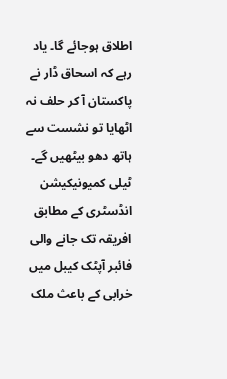اطلاق ہوجائے گا۔ یاد رہے کہ اسحاق ڈار نے پاکستان آ کر حلف نہ اٹھایا تو نشست سے ہاتھ دھو بیٹھیں گے۔
ٹیلی کمیونیکیشن انڈسٹری کے مطابق افریقہ تک جانے والی فائبر آپٹک کیبل میں خرابی کے باعث ملک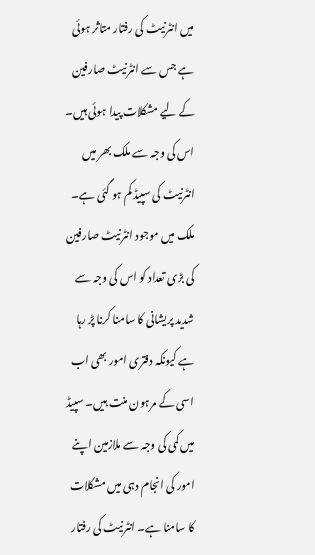میں انٹرنیٹ کی رفتار متاثر ہوئی ہے جس سے انٹرنیٹ صارفین کے لیے مشکلات پیدا ہوئی ہیں۔ اس کی وجہ سے ملک بھر میں انٹرنیٹ کی سپیڈ کم ہو گئی ہے۔ ملک میں موجود انٹرنیٹ صارفین کی بڑی تعداد کو اس کی وجہ سے شدید پریشانی کا سامنا کرنا پڑ رہا ہے کیونکہ دفتری امور بھی اب اسی کے مرہون منت ہیں۔ سپیڈ میں کمی کی وجہ سے ملازمین اپنے امور کی انجام دہی میں مشکلات کا سامنا ہے۔ انٹرنیٹ کی رفتار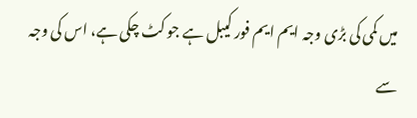میں کمی کی بڑی وجہ ایم ایم فور کیبل ہے جو کٹ چکی ہے، اس کی وجہ سے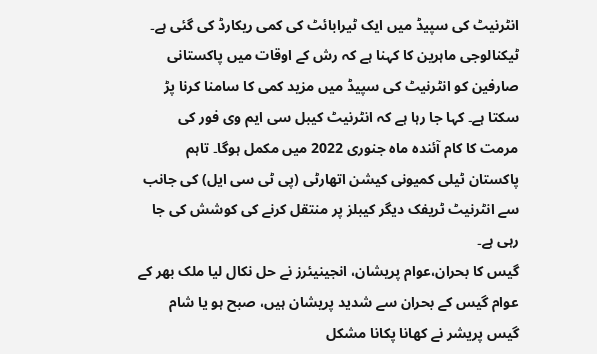انٹرنیٹ کی سپیڈ میں ایک ٹیرابائٹ کی کمی ریکارڈ کی گئی ہے۔ ٹیکنالوجی ماہرین کا کہنا ہے کہ رش کے اوقات میں پاکستانی صارفین کو انٹرنیٹ کی سپیڈ میں مزید کمی کا سامنا کرنا پڑ سکتا ہے۔ کہا جا رہا ہے کہ انٹرنیٹ کیبل سی ایم وی فور کی مرمت کا کام آئندہ ماہ جنوری 2022 میں مکمل ہوگا۔ تاہم پاکستان ٹیلی کمیونی کیشن اتھارٹی (پی ٹی سی ایل) کی جانب سے انٹرنیٹ ٹریفک دیگر کیبلز پر منتقل کرنے کی کوشش کی جا رہی ہے۔
گیس کا بحران،عوام پریشان، انجینیئرز نے حل نکال لیا ملک بھر کے عوام گیس کے بحران سے شدید پریشان ہیں، صبح ہو یا شام گیس پریشر نے کھانا پکانا مشکل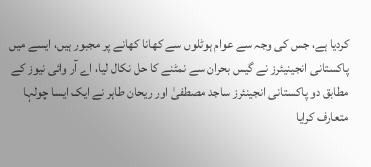کردیا ہے، جس کی وجہ سے عوام ہوٹلوں سے کھانا کھانے پر مجبور ہیں، ایسے میں پاکستانی انجینیئرز نے گیس بحران سے نمٹنے کا حل نکال لیا، اے آر وائی نیوز کے مطابق دو پاکستانی انجینئرز ساجد مصطفیٰ اور ریحان طاہر نے ایک ایسا چولہا متعارف کرایا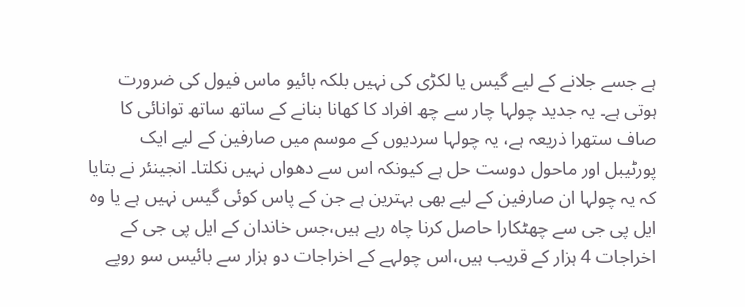ہے جسے جلانے کے لیے گیس یا لکڑی کی نہیں بلکہ بائیو ماس فیول کی ضرورت ہوتی ہے۔ یہ جدید چولہا چار سے چھ افراد کا کھانا بنانے کے ساتھ ساتھ توانائی کا صاف ستھرا ذریعہ ہے، یہ چولہا سردیوں کے موسم میں صارفین کے لیے ایک پورٹیبل اور ماحول دوست حل ہے کیونکہ اس سے دھواں نہیں نکلتا۔ انجینئر نے بتایا کہ یہ چولہا ان صارفین کے لیے بھی بہترین ہے جن کے پاس کوئی گیس نہیں ہے یا وہ ایل پی جی سے چھٹکارا حاصل کرنا چاہ رہے ہیں،جس خاندان کے ایل پی جی کے اخراجات 4 ہزار کے قریب ہیں،اس چولہے کے اخراجات دو ہزار سے بائیس سو روپے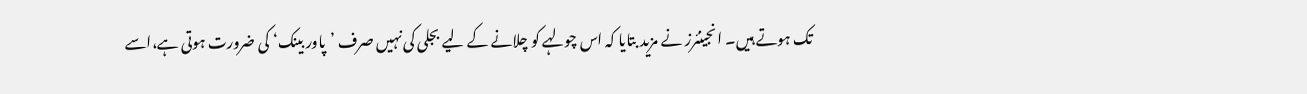تک ہوتے ہیں۔ انجینئرز نے مزید بتایا کہ اس چولہے کو چلانے کے لیے بجلی کی نہیں صرف ’پاور بینک‘ کی ضرورت ہوتی ہے،اسے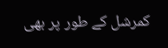کمرشل کے طور پر بھی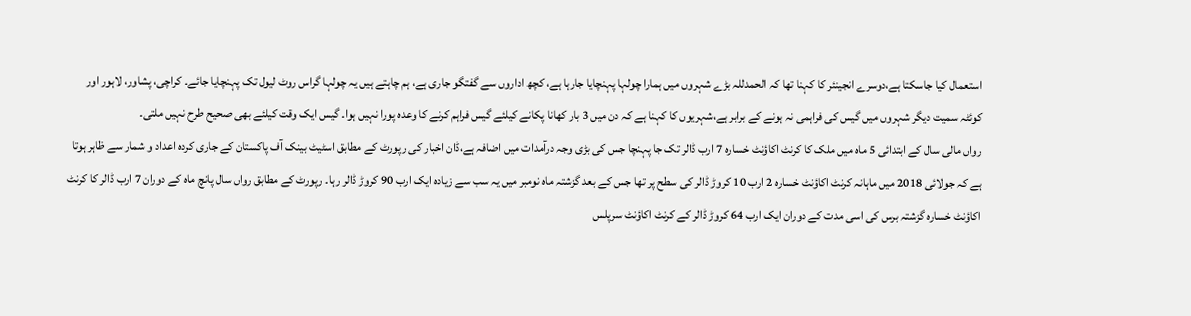استعمال کیا جاسکتا ہے،دوسرے انجینئر کا کہنا تھا کہ الحمدللہ بڑے شہروں میں ہمارا چولہا پہنچایا جارہا ہے، کچھ اداروں سے گفتگو جاری ہے، ہم چاہتے ہیں یہ چولہا گراس روٹ لیول تک پہنچایا جائے۔ کراچی، پشاور، لاہور اور کوئٹہ سمیت دیگر شہروں میں گیس کی فراہمی نہ ہونے کے برابر ہے،شہریوں کا کہنا ہے کہ دن میں 3 بار کھانا پکانے کیلئے گیس فراہم کرنے کا وعدہ پورا نہیں ہوا۔ گیس ایک وقت کیلئے بھی صحیح طرح نہیں ملتی۔
رواں مالی سال کے ابتدائی 5 ماہ میں ملک کا کرنٹ اکاؤنٹ خسارہ 7 ارب ڈالر تک جا پہنچا جس کی بڑی وجہ درآمدات میں اضافہ ہے،ڈان اخبار کی رپورٹ کے مطابق اسٹیٹ بینک آف پاکستان کے جاری کردہ اعداد و شمار سے ظاہر ہوتا ہے کہ جولائی 2018 میں ماہانہ کرنٹ اکاؤنٹ خسارہ 2 ارب 10 کروڑ ڈالر کی سطح پر تھا جس کے بعد گزشتہ ماہ نومبر میں یہ سب سے زیادہ ایک ارب 90 کروڑ ڈالر رہا۔ رپورٹ کے مطابق رواں سال پانچ ماہ کے دوران 7 ارب ڈالر کا کرنٹ اکاؤنٹ خسارہ گزشتہ برس کی اسی مدت کے دوران ایک ارب 64 کروڑ ڈالر کے کرنٹ اکاؤنٹ سرپلس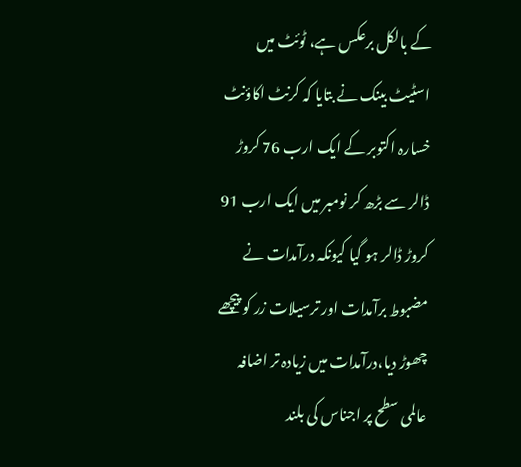کے بالکل برعکس ہے، ٹوئٹ میں اسٹیٹ بینک نے بتایا کہ کرنٹ اکاؤنٹ خسارہ اکتوبر کے ایک ارب 76 کروڑ ڈالر سے بڑھ کر نومبر میں ایک ارب 91 کروڑ ڈالر ہو گیا کیونکہ درآمدات نے مضبوط برآمدات اور ترسیلات زر کو پیچھے چھوڑ دیا،درآمدات میں زیادہ تر اضافہ عالمی سطح پر اجناس کی بلند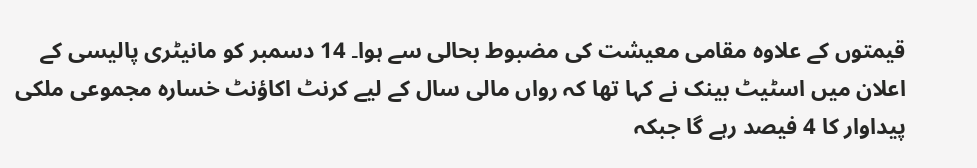قیمتوں کے علاوہ مقامی معیشت کی مضبوط بحالی سے ہوا۔ 14 دسمبر کو مانیٹری پالیسی کے اعلان میں اسٹیٹ بینک نے کہا تھا کہ رواں مالی سال کے لیے کرنٹ اکاؤنٹ خسارہ مجموعی ملکی پیداوار کا 4 فیصد رہے گا جبکہ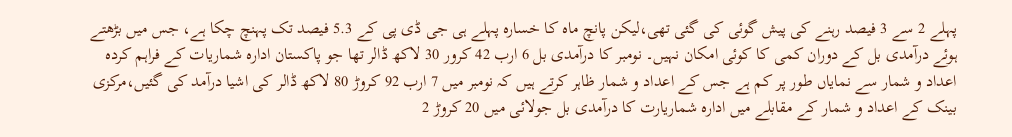پہلے 2 سے 3 فیصد رہنے کی پیش گوئی کی گئی تھی،لیکن پانچ ماہ کا خسارہ پہلے ہی جی ڈی پی کے 5.3 فیصد تک پہنچ چکا ہے، جس میں بڑھتے ہوئے درآمدی بل کے دوران کمی کا کوئی امکان نہیں۔ نومبر کا درآمدی بل 6 ارب 42 کرور 30 لاکھ ڈالر تھا جو پاکستان ادارہ شماریات کے فراہم کردہ اعداد و شمار سے نمایاں طور پر کم ہے جس کے اعداد و شمار ظاہر کرتے ہیں کہ نومبر میں 7 ارب 92 کروڑ 80 لاکھ ڈالر کی اشیا درآمد کی گئیں،مرکزی بینک کے اعداد و شمار کے مقابلے میں ادارہ شماریارت کا درآمدی بل جولائی میں 20 کروڑ 2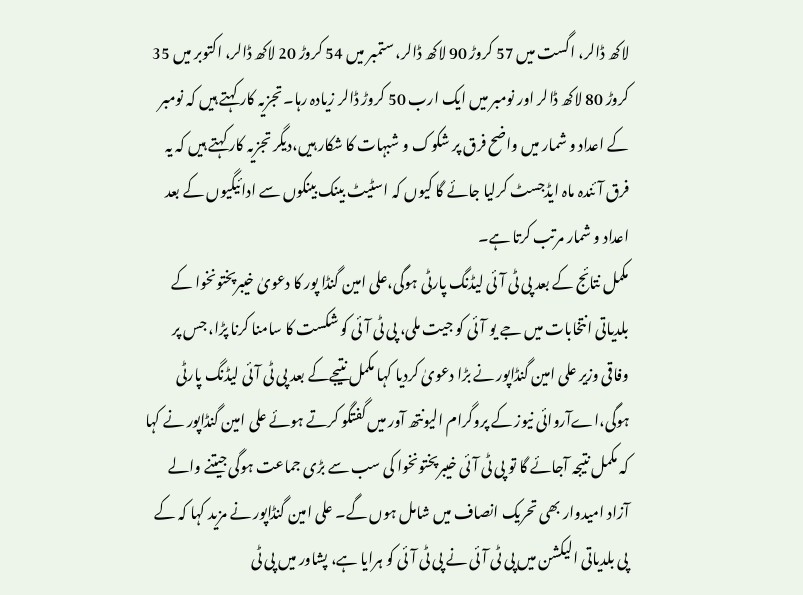لاکھ ڈالر، اگست میں 57 کروڑ 90 لاکھ ڈالر، ستمبر میں 54 کروڑ 20 لاکھ ڈالر، اکتوبر میں 35 کروڑ 80 لاکھ ڈالر اور نومبر میں ایک ارب 50 کروڑ ڈالر زیادہ رہا۔ تجزیہ کار کہتے ہیں کہ نومبر کے اعداد و شمار میں واضح فرق پر شکوک و شبہات کا شکار ہیں،دیگر تجزیہ کار کہتے ہیں کہ یہ فرق آئندہ ماہ ایڈجسٹ کرلیا جائے گا کیوں کہ اسٹیٹ بینک بینکوں سے ادائیگیوں کے بعد اعداد و شمار مرتب کرتا ہے۔
مکمل نتائج کے بعد پی ٹی آئی لیڈنگ پارٹی ہوگی،علی امین گنڈا پور کا دعویٰ خیبرپختونخوا کے بلدیاتی انتخابات میں جے یو آئی کو جیت ملی، پی ٹی آئی کو شکست کا سامنا کرنا پڑا، جس پر وفاقی وزیر علی امین گنڈاپور نے بڑا دعویٰ کردیا کہا مکمل نتیجےکے بعد پی ٹی آئی لیڈنگ پارٹی ہوگی،اےآروائی نیوز کے پروگرام الیونتھ آور میں گفتگو کرتے ہوئے علی امین گنڈاپور نے کہا کہ مکمل نتیجہ آجائے گا تو پی ٹی آئی خیبرپختونخوا کی سب سے بڑی جماعت ہوگی جیتنے والے آزاد امیدوار بھی تحریک انصاف میں شامل ہوں گے۔ علی امین گنڈاپور نے مزید کہا کہ کے پی بلدیاتی الیکشن میں پی ٹی آئی نے پی ٹی آئی کو ہرایا ہے، پشاور میں پی ٹی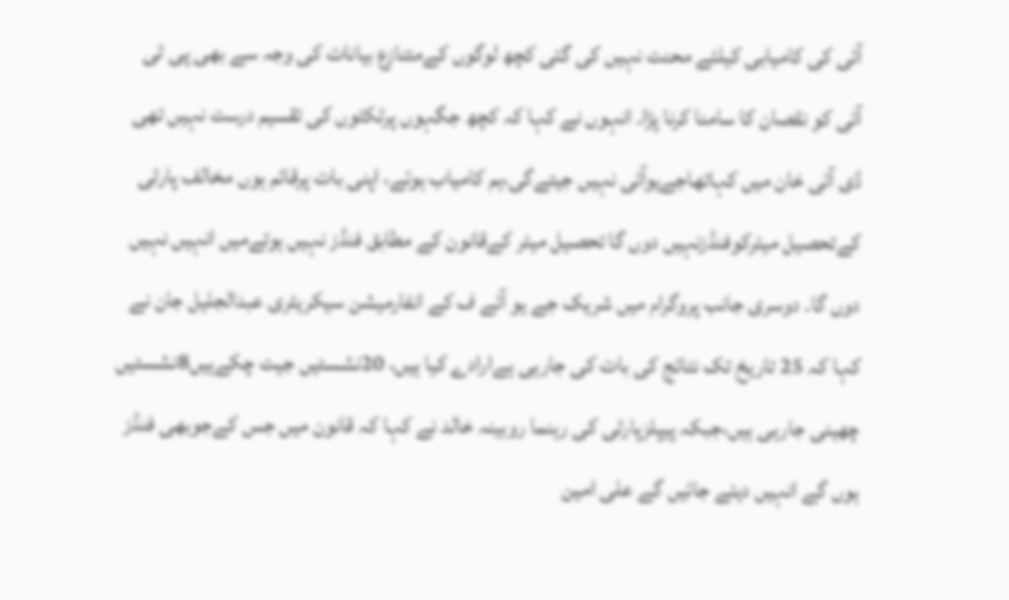آئی کی کامیابی کیلئے محنت نہیں کی گئی کچھ لوگوں کےمتنازع بیانات کی وجہ سے بھی پی ٹی آئی کو نقصان کا سامنا کرنا پڑا۔ انہوں نے کہا کہ کچھ جگہوں پرٹکٹوں کی تقسیم درست نہیں تھی ڈی آئی خان میں کہاتھاجےیوآئی نہیں جیتےگی،ہم کامیاب ہوئے، اپنی بات پرقائم ہوں مخالف پارٹی کےتحصیل میئرکوفنڈزنہیں دوں گا تحصیل میئر کےقانون کے مطابق فنڈز نہیں ہوتےمیں انہیں نہیں دوں گا۔ دوسری جانب پروگرام میں شریک جے یو آئے ف کے انفارمیشن سیکریٹری عبدالجلیل جان نے کہا کہ 25 تاریخ تک نتائج کی بات کی جارہی ہےارادے کیا ہیں، 20نشستیں جیت چکےہیں8نشستیں چھینی جارہی ہیں،جبکہ پیپلزپارٹی کی رہنما روبینہ خالد نے کہا کہ قانون میں جس کےجوبھی فنڈز ہوں گے انہیں دیئے جائیں گے علی امین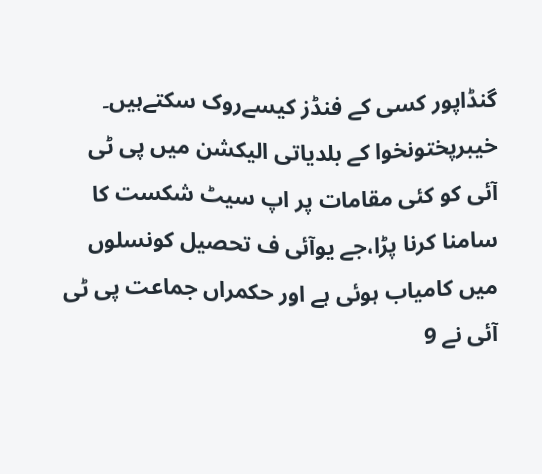گنڈاپور کسی کے فنڈز کیسےروک سکتےہیں۔ خیبرپختونخوا کے بلدیاتی الیکشن میں پی ٹی آئی کو کئی مقامات پر اپ سیٹ شکست کا سامنا کرنا پڑا،جے یوآئی ف تحصیل کونسلوں میں کامیاب ہوئی ہے اور حکمراں جماعت پی ٹی آئی نے 9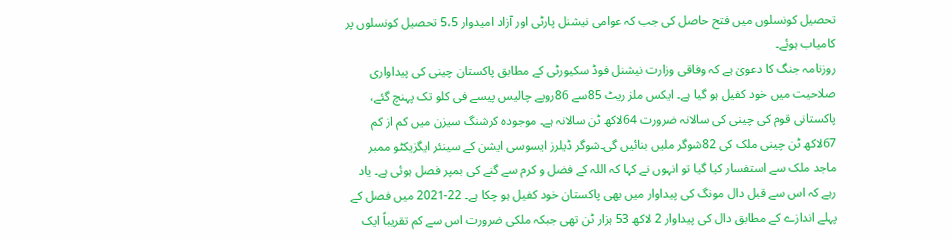تحصیل کونسلوں میں فتح حاصل کی جب کہ عوامی نیشنل پارٹی اور آزاد امیدوار 5،5 تحصیل کونسلوں پر کامیاب ہوئے۔
روزنامہ جنگ کا دعویٰ ہے کہ وفاقی وزارت نیشنل فوڈ سکیورٹی کے مطابق پاکستان چینی کی پیداواری صلاحیت میں خود کفیل ہو گیا ہے۔ ایکس ملز ریٹ 85سے 86روپے چالیس پیسے فی کلو تک پہنچ گئے، پاکستانی قوم کی چینی کی سالانہ ضرورت 64لاکھ ٹن سالانہ ہے۔ موجودہ کرشنگ سیزن میں کم از کم 67لاکھ ٹن چینی ملک کی 82شوگر ملیں بنائیں گی۔شوگر ڈیلرز ایسوسی ایشن کے سینئر ایگزیکٹو ممبر ماجد ملک سے استفسار کیا گیا تو انہوں نے کہا کہ اللہ کے فضل و کرم سے گنے کی بمپر فصل ہوئی ہے۔ یاد رہے کہ اس سے قبل دال مونگ کی پیداوار میں بھی پاکستان خود کفیل ہو چکا ہے۔ 22-2021 میں فصل کے پہلے اندازے کے مطابق دال کی پیداوار 2 لاکھ 53 ہزار ٹن تھی جبکہ ملکی ضرورت اس سے کم تقریباً ایک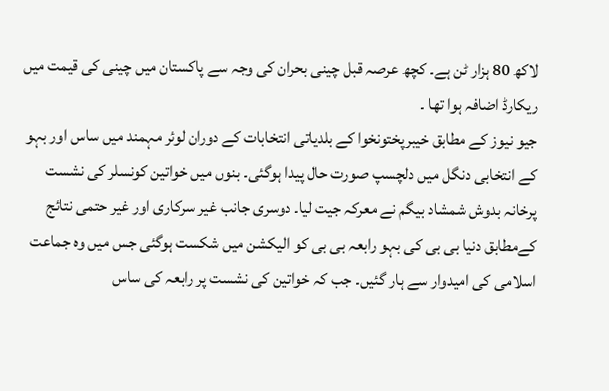لاکھ 80 ہزار ٹن ہے۔ کچھ عرصہ قبل چینی بحران کی وجہ سے پاکستان میں چینی کی قیمت میں ریکارڈ اضافہ ہوا تھا ۔
جیو نیوز کے مطابق خیبرپختونخوا کے بلدیاتی انتخابات کے دوران لوئر مہمند میں ساس اور بہو کے انتخابی دنگل میں دلچسپ صورت حال پیدا ہوگئی۔ بنوں میں خواتین کونسلر کی نشست پرخانہ بدوش شمشاد بیگم نے معرکہ جیت لیا۔ دوسری جانب غیر سرکاری اور غیر حتمی نتائج کےمطابق دنیا بی بی کی بہو رابعہ بی بی کو الیکشن میں شکست ہوگئی جس میں وہ جماعت اسلامی کی امیدوار سے ہار گئیں۔ جب کہ خواتین کی نشست پر رابعہ کی ساس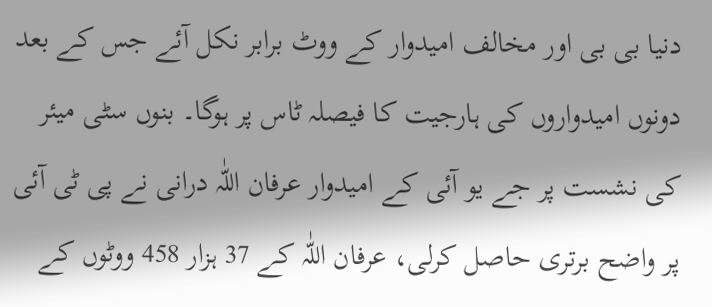دنیا بی بی اور مخالف امیدوار کے ووٹ برابر نکل آئے جس کے بعد دونوں امیدواروں کی ہارجیت کا فیصلہ ٹاس پر ہوگا۔ بنوں سٹی میئر کی نشست پر جے یو آئی کے امیدوار عرفان اللّٰہ درانی نے پی ٹی آئی پر واضح برتری حاصل کرلی، عرفان اللّٰہ کے 37 ہزار 458 ووٹوں کے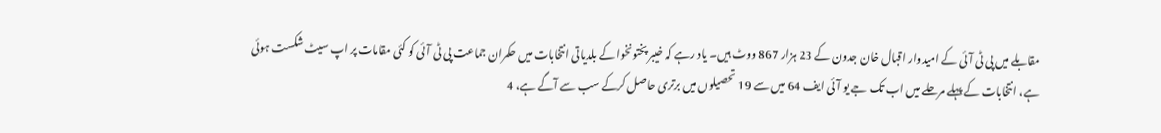مقابلے میں پی ٹی آئی کے امیدوار اقبال خان جدون کے 23 ہزار 867 ووٹ ہیں۔ یاد رہے کہ خیبر پختونخوا کے بلدیاتی انتخابات میں حکمران جماعت پی ٹی آئی کو کئی مقامات پر اپ سیٹ شکست ہوئی ہے، انتخابات کے پہلے مرحلے میں اب تک جے یو آئی ایف 64 میں سے 19 تحصیلوں میں برتری حاصل کرکے سب سے آگے ہے، 4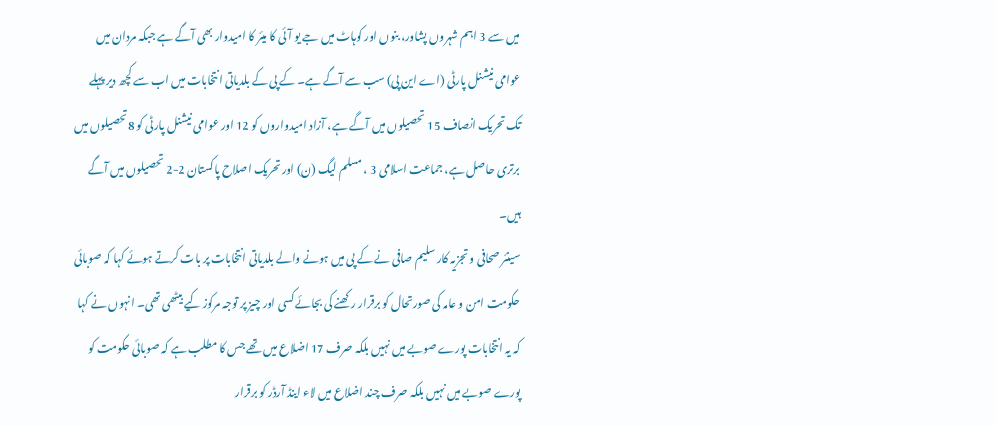میں سے 3 اہم شہروں پشاور، بنوں اور کوہاٹ میں جے یو آئی کا میئر کا امیدوار بھی آگے ہے جبکہ مردان میں عوامی نیشنل پارٹی (اے این پی) سب سے آگے ہے۔ کے پی کے بلدیاتی انتخابات میں اب سے کچھ دیر پہلے تک تحریک انصاف 15 تحصیلوں میں آگے ہے، آزاد امیدواروں کو 12 اور عوامی نیشنل پارٹی کو 8تحصیلوں میں برتری حاصل ہے، جماعت اسلامی 3 ، مسلم لیگ (ن) اور تحریک اصلاح پاکستان 2-2 تحصیلوں میں آگے ہیں۔
سینئر صحافی و تجزیہ کار سلیم صافی نے کے پی میں ہونے والے بلدیاتی انتخابات پر بات کرتے ہوئے کہا کہ صوبائی حکومت امن و عامہ کی صورتحال کو برقرار رکھنے کی بجائے کسی اور چیز پر توجہ مرکوز کیے بیٹھی تھی۔ انہوں نے کہا کہ یہ انتخابات پورے صوبے میں نہیں بلکہ صرف 17 اضلاع میں تھے جس کا مطلب ہے کہ صوبائی حکومت کو پورے صوبے میں نہیں بلکہ صرف چند اضلاع میں لاء اینڈ آرڈر کو برقرار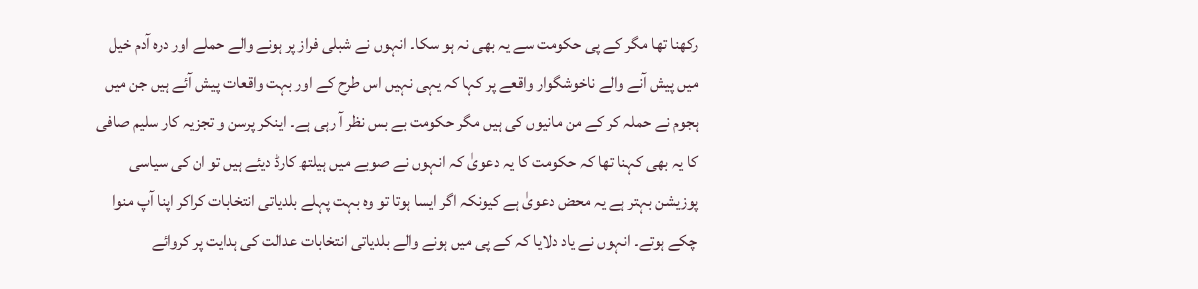رکھنا تھا مگر کے پی حکومت سے یہ بھی نہ ہو سکا۔ انہوں نے شبلی فراز پر ہونے والے حملے اور درہ آدم خیل میں پیش آنے والے ناخوشگوار واقعے پر کہا کہ یہی نہیں اس طرح کے اور بہت واقعات پیش آئے ہیں جن میں ہجوم نے حملہ کر کے من مانیوں کی ہیں مگر حکومت بے بس نظر آ رہی ہے۔ اینکر پرسن و تجزیہ کار سلیم صافی کا یہ بھی کہنا تھا کہ حکومت کا یہ دعویٰ کہ انہوں نے صوبے میں ہیلتھ کارڈ دیئے ہیں تو ان کی سیاسی پوزیشن بہتر ہے یہ محض دعویٰ ہے کیونکہ اگر ایسا ہوتا تو وہ بہت پہلے بلدیاتی انتخابات کراکر اپنا آپ منوا چکے ہوتے۔ انہوں نے یاد دلایا کہ کے پی میں ہونے والے بلدیاتی انتخابات عدالت کی ہدایت پر کروائے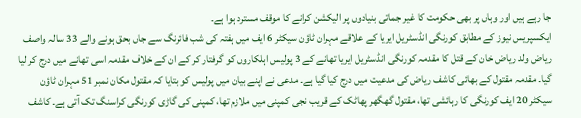جا رہے ہیں اور وہاں پر بھی حکومت کا غیر جماتی بنیادوں پر الیکشن کرانے کا موقف مسترد ہوا ہے۔
ایکسپریس نیوز کے مطابق کورنگی انڈسٹریل ایریا کے علاقے مہران ٹاؤن سیکٹر 6 ایف میں ہفتہ کی شب فائرنگ سے جاں بحق ہونے والے 33 سالہ واصف ریاض ولد ریاض خان کے قتل کا مقدمہ کورنگی انڈسٹریل ایریا تھانے کے 3 پولیس اہلکاروں کو گرفتار کر کے ان کے خلاف مقدمہ اسی تھانے میں درج کر لیا گیا۔ مقدمہ مقتول کے بھائی کاشف ریاض کی مدعیت میں درج کیا گیا ہے۔ مدعی نے اپنے بیان میں پولیس کو بتایا کہ مقتول مکان نمبر 51 مہران ٹاؤن سیکٹر 20 ایف کورنگی کا رہائشی تھا، مقتول گھگھر پھاٹک کے قریب نجی کمپنی میں ملازم تھا، کمپنی کی گاڑی کورنگی کراسنگ تک آتی ہے۔ کاشف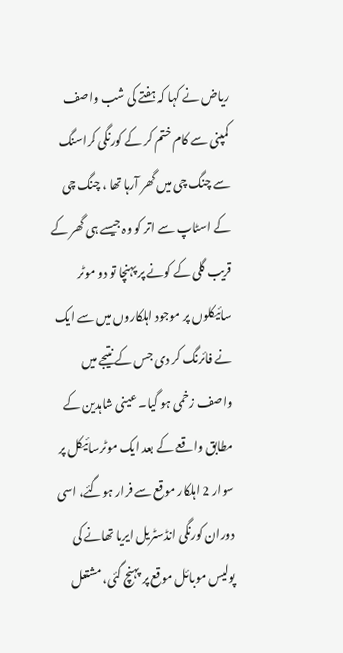ریاض نے کہا کہ ہفتے کی شب واصف کمپنی سے کام ختم کر کے کورنگی کراسنگ سے چنگ چی میں گھر آرہا تھا ، چنگ چی کے اسٹاپ سے اتر کو وہ جیسے ہی گھر کے قریب گلی کے کونے پر پہنچا تو دو موٹر سائیکلوں پر موجود اہلکاروں میں سے ایک نے فائرنگ کر دی جس کے نتیجے میں واصف زخمی ہو گیا۔ عینی شاہدین کے مطابق واقعے کے بعد ایک موٹرسائیکل پر سوار 2 اہلکار موقع سے فرار ہوگئے، اسی دوران کورنگی انڈسٹریل ایریا تھانے کی پولیس موبائل موقع پر پہنچ گئی، مشتعل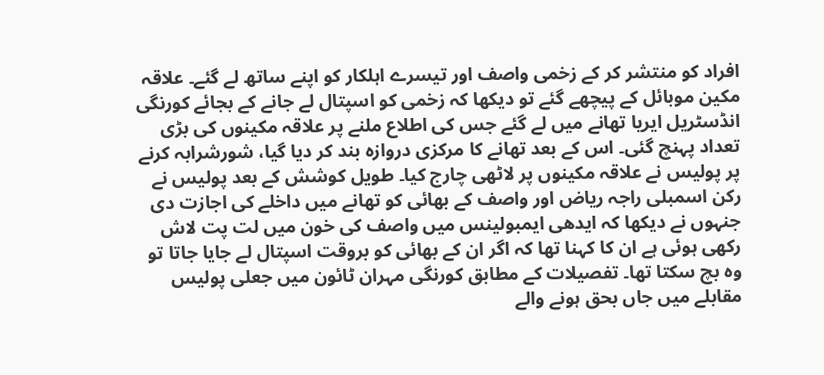افراد کو منتشر کر کے زخمی واصف اور تیسرے اہلکار کو اپنے ساتھ لے گئے۔ علاقہ مکین موبائل کے پیچھے گئے تو دیکھا کہ زخمی کو اسپتال لے جانے کے بجائے کورنگی انڈسٹریل ایریا تھانے میں لے گئے جس کی اطلاع ملنے پر علاقہ مکینوں کی بڑی تعداد پہنچ گئی۔ اس کے بعد تھانے کا مرکزی دروازہ بند کر دیا گیا، شورشرابہ کرنے پر پولیس نے علاقہ مکینوں پر لاٹھی چارج کیا۔ طویل کوشش کے بعد پولیس نے رکن اسمبلی راجہ ریاض اور واصف کے بھائی کو تھانے میں داخلے کی اجازت دی جنہوں نے دیکھا کہ ایدھی ایمبولینس میں واصف کی خون میں لت پت لاش رکھی ہوئی ہے ان کا کہنا تھا کہ اگر ان کے بھائی کو بروقت اسپتال لے جایا جاتا تو وہ بچ سکتا تھا۔ تفصیلات کے مطابق کورنگی مہران ٹائون میں جعلی پولیس مقابلے میں جاں بحق ہونے والے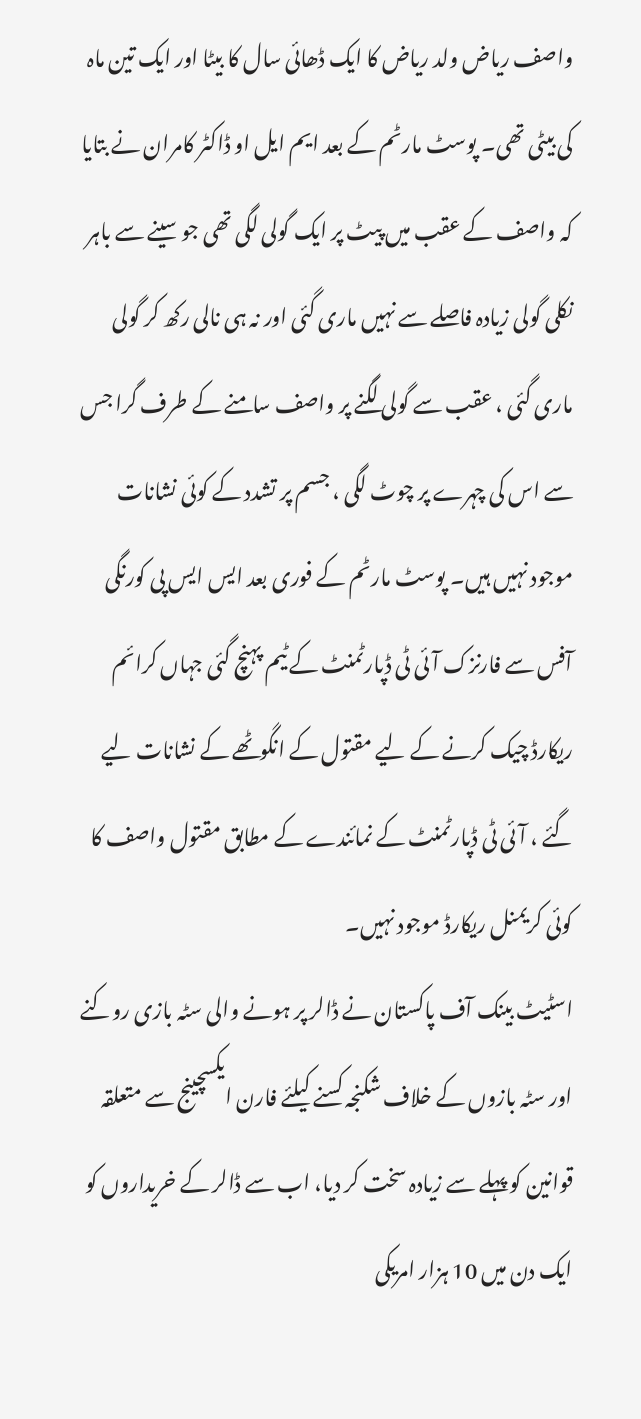واصف ریاض ولد ریاض کا ایک ڈھائی سال کا بیٹا اور ایک تین ماہ کی بیٹی تھی۔ پوسٹ مارٹم کے بعد ایم ایل او ڈاکٹر کامران نے بتایا کہ واصف کے عقب میں پیٹ پر ایک گولی لگی تھی جو سینے سے باہر نکلی گولی زیادہ فاصلے سے نہیں ماری گئی اور نہ ہی نالی رکھ کر گولی ماری گئی ، عقب سے گولی لگنے پر واصف سامنے کے طرف گرا جس سے اس کی چہرے پر چوٹ لگی ، جسم پر تشدد کے کوئی نشانات موجود نہیں ہیں۔ پوسٹ مارٹم کے فوری بعد ایس ایس پی کورنگی آفس سے فارنزک آئی ٹی ڈپارٹمنٹ کے ٹیم پہنچ گئی جہاں کرائم ریکارڈ چیک کرنے کے لیے مقتول کے انگوٹھے کے نشانات لیے گئے ، آئی ٹی ڈپارٹمنٹ کے نمائندے کے مطابق مقتول واصف کا کوئی کریمنل ریکارڈ موجود نہیں۔
اسٹیٹ بینک آف پاکستان نے ڈالر پر ہونے والی سٹہ بازی روکنے اور سٹہ بازوں کے خلاف شکنجہ کسنے کیلئے فارن ایکسچینج سے متعلقہ قوانین کو پہلے سے زیادہ سخت کر دیا، اب سے ڈالر کے خریداروں کو ایک دن میں 10 ہزار امریکی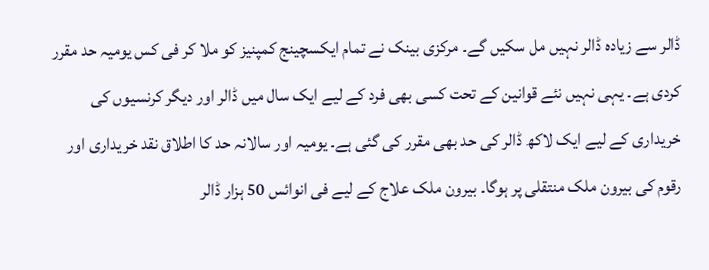ڈالر سے زیادہ ڈالر نہیں مل سکیں گے۔ مرکزی بینک نے تمام ایکسچینج کمپنیز کو ملا کر فی کس یومیہ حد مقرر کردی ہے۔ یہی نہیں نئے قوانین کے تحت کسی بھی فرد کے لیے ایک سال میں ڈالر اور دیگر کرنسیوں کی خریداری کے لیے ایک لاکھ ڈالر کی حد بھی مقرر کی گئی ہے۔ یومیہ اور سالانہ حد کا اطلاق نقد خریداری اور رقوم کی بیرون ملک منتقلی پر ہوگا۔ بیرون ملک علاج کے لیے فی انوائس 50 ہزار ڈالر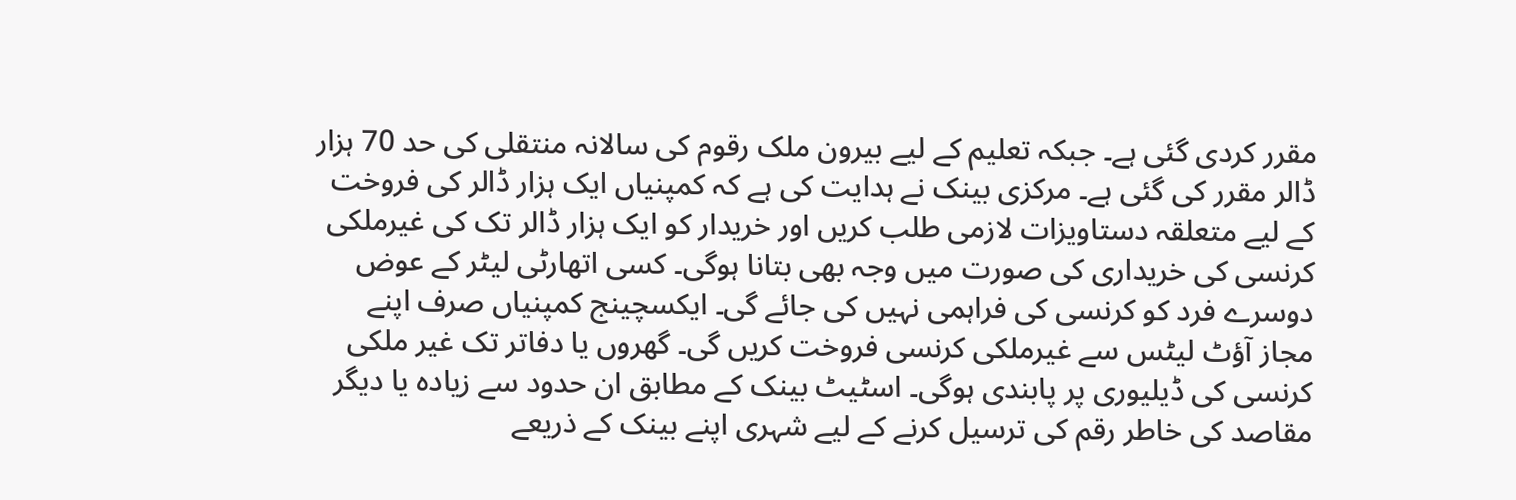مقرر کردی گئی ہے۔ جبکہ تعلیم کے لیے بیرون ملک رقوم کی سالانہ منتقلی کی حد 70 ہزار ڈالر مقرر کی گئی ہے۔ مرکزی بینک نے ہدایت کی ہے کہ کمپنیاں ایک ہزار ڈالر کی فروخت کے لیے متعلقہ دستاویزات لازمی طلب کریں اور خریدار کو ایک ہزار ڈالر تک کی غیرملکی کرنسی کی خریداری کی صورت میں وجہ بھی بتانا ہوگی۔ کسی اتھارٹی لیٹر کے عوض دوسرے فرد کو کرنسی کی فراہمی نہیں کی جائے گی۔ ایکسچینج کمپنیاں صرف اپنے مجاز آؤٹ لیٹس سے غیرملکی کرنسی فروخت کریں گی۔ گھروں یا دفاتر تک غیر ملکی کرنسی کی ڈیلیوری پر پابندی ہوگی۔ اسٹیٹ بینک کے مطابق ان حدود سے زیادہ یا دیگر مقاصد کی خاطر رقم کی ترسیل کرنے کے لیے شہری اپنے بینک کے ذریعے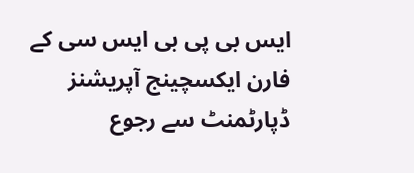ایس بی پی بی ایس سی کے فارن ایکسچینج آپریشنز ڈپارٹمنٹ سے رجوع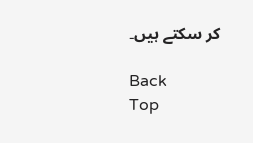کر سکتے ہیں۔

Back
Top